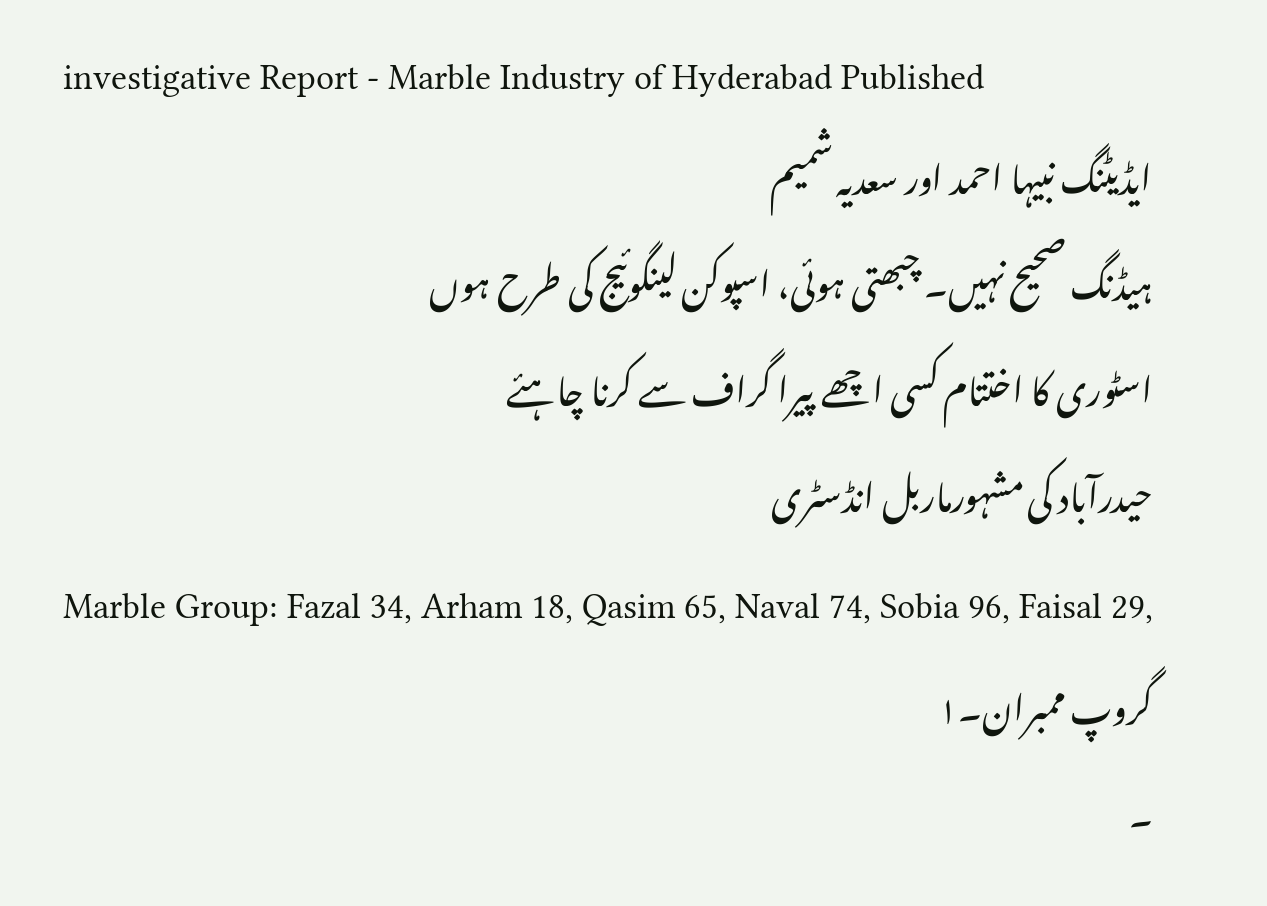investigative Report - Marble Industry of Hyderabad Published
ایڈیٹنگ نبیہا احمد اور سعدیہ شمیم
ہیڈنگ صحیح نہیں۔ چبھتی ہوئی، اسپوکن لینگوئیج کی طرح ہوں
اسٹوری کا اختتام کسی اچھے پیرا گراف سے کرنا چاہئے
حیدرآباد کی مشہورماربل انڈسٹری
Marble Group: Fazal 34, Arham 18, Qasim 65, Naval 74, Sobia 96, Faisal 29,
گروپ ممبران۔۱
۔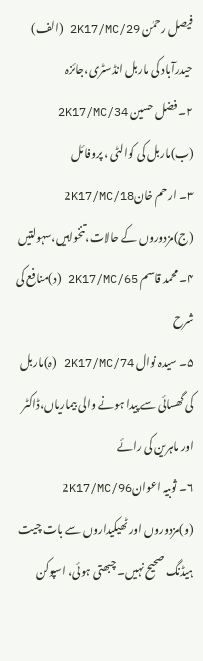فیصل رحمٰن 2K17/MC/29 (الف) حیدرآباد کی ماربل انڈسٹری،جائزہ
۲۔ فضل حسین 2K17/MC/34 (ب)ماربل کی کوالٹی ، پروفائل
۳۔ ارحم خان2K17/MC/18 (ج)مزدوروں کے حالات،تنخواہیں،سہولتیں
۴۔ محمد قاسم 2K17/MC/65 (د)منافع کی شرح
۵۔ سیدہ نوال 2K17/MC/74 (ہ)ماربل کی گھسائی سے پیدا ہونے والی بیماریاں،ڈاکٹر اور ماہرین کی رائے
۶۔ ثوبیہ اعوان2K17/MC/96 (و)مزدوروں اور ٹھیکیداروں سے بات چیت
ہیڈنگ صحیح نہیں۔ چبھتی ہوئی، اسپوکن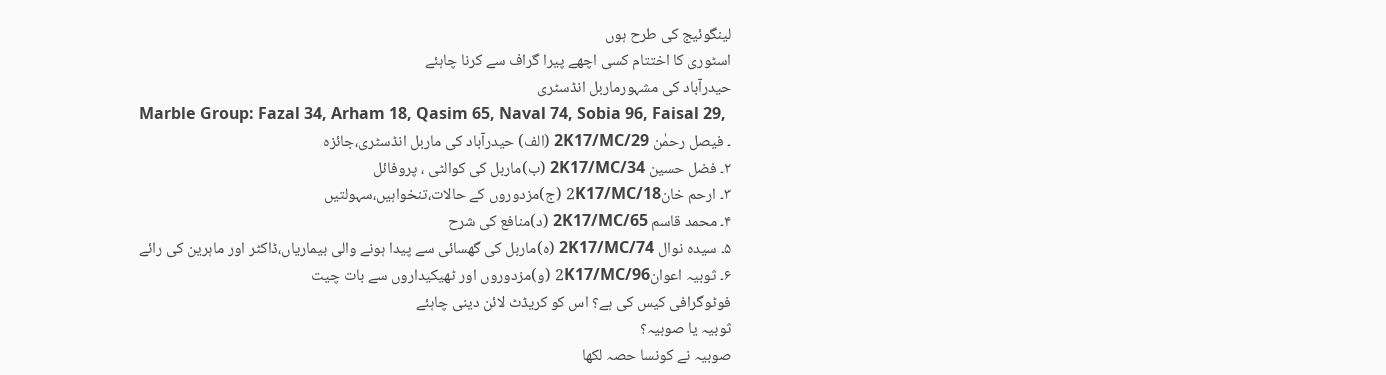لینگوئیج کی طرح ہوں
اسٹوری کا اختتام کسی اچھے پیرا گراف سے کرنا چاہئے
حیدرآباد کی مشہورماربل انڈسٹری
Marble Group: Fazal 34, Arham 18, Qasim 65, Naval 74, Sobia 96, Faisal 29,
۔ فیصل رحمٰن 2K17/MC/29 (الف) حیدرآباد کی ماربل انڈسٹری،جائزہ
۲۔ فضل حسین 2K17/MC/34 (ب)ماربل کی کوالٹی ، پروفائل
۳۔ ارحم خان2K17/MC/18 (ج)مزدوروں کے حالات،تنخواہیں،سہولتیں
۴۔ محمد قاسم 2K17/MC/65 (د)منافع کی شرح
۵۔ سیدہ نوال 2K17/MC/74 (ہ)ماربل کی گھسائی سے پیدا ہونے والی بیماریاں،ڈاکٹر اور ماہرین کی رائے
۶۔ ثوبیہ اعوان2K17/MC/96 (و)مزدوروں اور ٹھیکیداروں سے بات چیت
فوٹوگرافی کیس کی ہے؟ اس کو کریڈٹ لائن دینی چاہئے
ثوبیہ یا صوبیہ؟
صوبیہ نے کونسا حصہ لکھا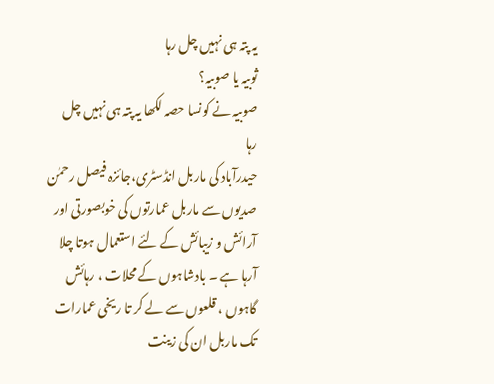یہ پتہ ہی نہیں چل رہا
ثوبیہ یا صوبیہ؟
صوبیہ نے کونسا حصہ لکھا یہ پتہ ہی نہیں چل رہا
حیدرآباد کی ماربل انڈسٹری،جائزہ فیصل رحمٰن صدیوں سے ماربل عمارتوں کی خوبصورتی اور آرائش و زیبائش کے لئے استعمال ہوتا چلا آرہا ہے ۔ بادشاہوں کے محلات ، رہائش گاہوں ، قلعوں سے لے کر تا ریخی عمارات تک ماربل ان کی زینت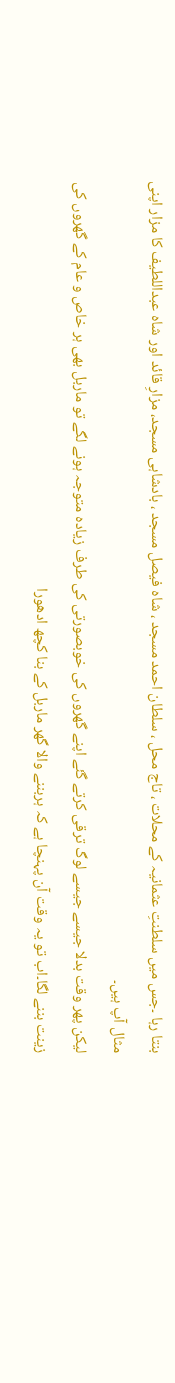بنتا رہا ۔جس میں سلطنتِ عثمانیہ کے محلات ، تاج محل ، سلطان احمد مسجد ، شاہ فیصل مسجد ، بادشاہی مسجد، مزارِ قائد اور شاہ عبداللطیف کا مزار اپنی مثال آپ ہیں۔
لیکن پھر وقت بدلا جیسے جیسے لوگ ترقی کرتے گئے اپنے گھروں کی خوبصورتی کی طرف زیادہ متوجہ ہونے لگے تو ماربل بھی ہر خاص و عام کے گھروں کی زینت بننے لگا۔اب تو یہ وقت آن پہنچا ہے کہ ہربننے والا گھر ماربل کے بنا کچھ ادھورا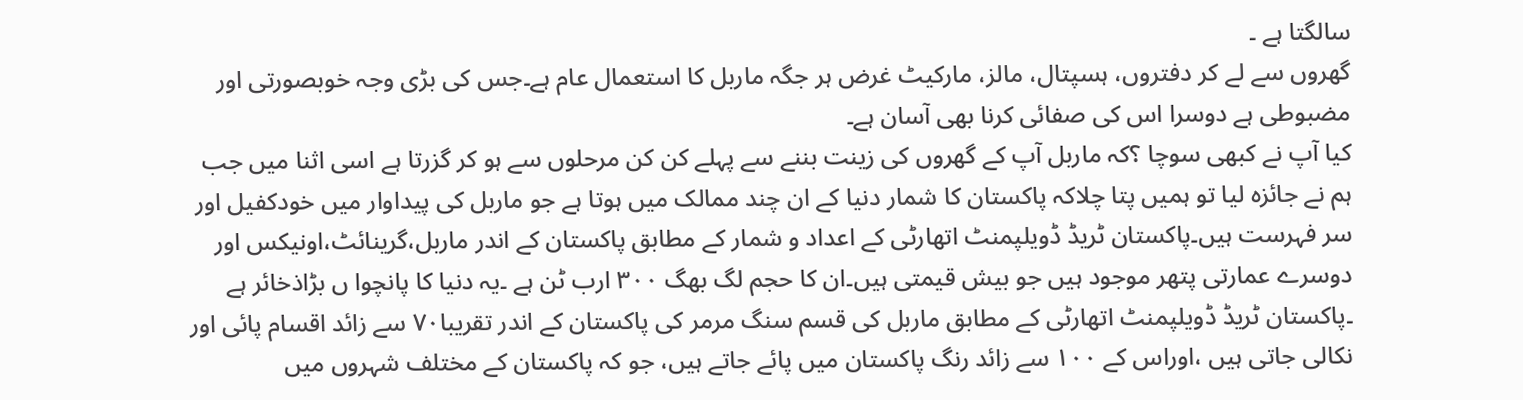سالگتا ہے ۔
گھروں سے لے کر دفتروں، ہسپتال، مالز، مارکیٹ غرض ہر جگہ ماربل کا استعمال عام ہے۔جس کی بڑی وجہ خوبصورتی اور مضبوطی ہے دوسرا اس کی صفائی کرنا بھی آسان ہے۔
کیا آپ نے کبھی سوچا ؟کہ ماربل آپ کے گھروں کی زینت بننے سے پہلے کن کن مرحلوں سے ہو کر گزرتا ہے اسی اثنا میں جب ہم نے جائزہ لیا تو ہمیں پتا چلاکہ پاکستان کا شمار دنیا کے ان چند ممالک میں ہوتا ہے جو ماربل کی پیداوار میں خودکفیل اور سر فہرست ہیں۔پاکستان ٹریڈ ڈویلپمنٹ اتھارٹی کے اعداد و شمار کے مطابق پاکستان کے اندر ماربل،گرینائٹ،اونیکس اور دوسرے عمارتی پتھر موجود ہیں جو بیش قیمتی ہیں۔ان کا حجم لگ بھگ ۳۰۰ ارب ٹن ہے ۔یہ دنیا کا پانچوا ں بڑاذخائر ہے ۔پاکستان ٹریڈ ڈویلپمنٹ اتھارٹی کے مطابق ماربل کی قسم سنگ مرمر کی پاکستان کے اندر تقریبا۷۰ سے زائد اقسام پائی اور نکالی جاتی ہیں ،اوراس کے ۱۰۰ سے زائد رنگ پاکستان میں پائے جاتے ہیں، جو کہ پاکستان کے مختلف شہروں میں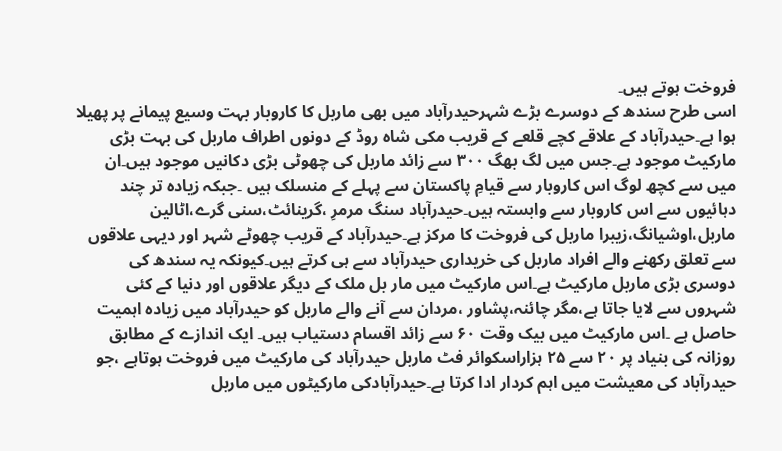فروخت ہوتے ہیں۔
اسی طرح سندھ کے دوسرے بڑے شہرحیدرآباد میں بھی ماربل کا کاروبار بہت وسیع پیمانے پر پھیلا ہوا ہے۔حیدرآباد کے علاقے کچے قلعے کے قریب مکی شاہ روڈ کے دونوں اطراف ماربل کی بہت بڑی مارکیٹ موجود ہے۔جس میں لگ بھگ ۳۰۰ سے زائد ماربل کی چھوٹی بڑی دکانیں موجود ہیں۔ان میں سے کچھ لوگ اس کاروبار سے قیامِ پاکستان سے پہلے کے منسلک ہیں ۔جبکہ زیادہ تر چند دہائیوں سے اس کاروبار سے وابستہ ہیں۔حیدرآباد سنگ مرمرِ ،گرینائٹ،سنی گرے،اٹالین ماربل،اوشیانگ،زیبرا ماربل کی فروخت کا مرکز ہے۔حیدرآباد کے قریب چھوٹے شہر اور دیہی علاقوں سے تعلق رکھنے والے افراد ماربل کی خریداری حیدرآباد سے ہی کرتے ہیں۔کیونکہ یہ سندھ کی دوسری بڑی ماربل مارکیٹ ہے۔اس مارکیٹ میں مار بل ملک کے دیگر علاقوں اور دنیا کے کئی شہروں سے لایا جاتا ہے،مگر چائنہ،پشاور ،مردان سے آنے والے ماربل کو حیدرآباد میں زیادہ اہمیت حاصل ہے ۔اس مارکیٹ میں بیک وقت ۶۰ سے زائد اقسام دستیاب ہیں۔ ایک اندازے کے مطابق روزانہ کی بنیاد پر ۲۰ سے ۲۵ ہزاراسکوائر فٹ ماربل حیدرآباد کی مارکیٹ میں فروخت ہوتاہے ،جو حیدرآباد کی معیشت میں اہم کردار ادا کرتا ہے۔حیدرآبادکی مارکیٹوں میں ماربل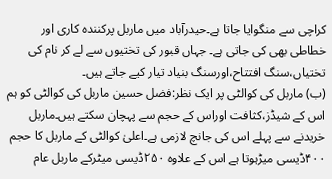کراچی سے منگوایا جاتا ہے۔حیدرآباد میں ماربل پرکنندہ کاری اور خطاطی بھی کی جاتی ہے۔ جہاں قبور کی تختیوں سے لے کر نام کی تختیاں،سنگ افتتاح،اورسنگ بنیاد تیار کیے جاتے ہیں۔
(ب) ماربل کی کوالٹی پر ایک نظر:فضل حسین ماربل کی کوالٹی کو ہم اس کے شیڈز،کثافت اوراس کے حجم سے پہچان سکتے ہیں۔ماربل خریدنے سے پہلے اس کی جانچ لازمی ہے۔اعلیٰ کوالٹی کے ماربل کا حجم ۴۰۰ڈیسی میڑہوتا ہے اس کے علاوہ ۲۵۰ڈیسی میٹرکے ماربل عام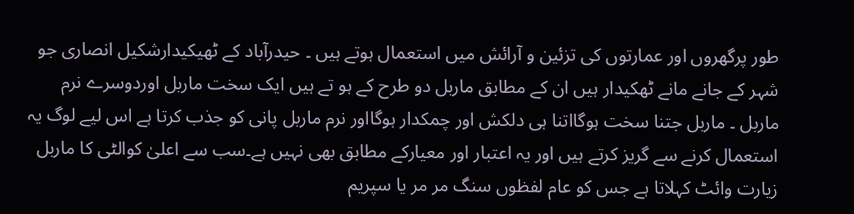طور پرگھروں اور عمارتوں کی تزئین و آرائش میں استعمال ہوتے ہیں ۔ حیدرآباد کے ٹھیکیدارشکیل انصاری جو شہر کے جانے مانے ٹھکیدار ہیں ان کے مطابق ماربل دو طرح کے ہو تے ہیں ایک سخت ماربل اوردوسرے نرم ماربل ۔ ماربل جتنا سخت ہوگااتنا ہی دلکش اور چمکدار ہوگااور نرم ماربل پانی کو جذب کرتا ہے اس لیے لوگ یہ استعمال کرنے سے گریز کرتے ہیں اور یہ اعتبار اور معیارکے مطابق بھی نہیں ہے۔سب سے اعلیٰ کوالٹی کا ماربل زیارت وائٹ کہلاتا ہے جس کو عام لفظوں سنگ مر مر یا سپریم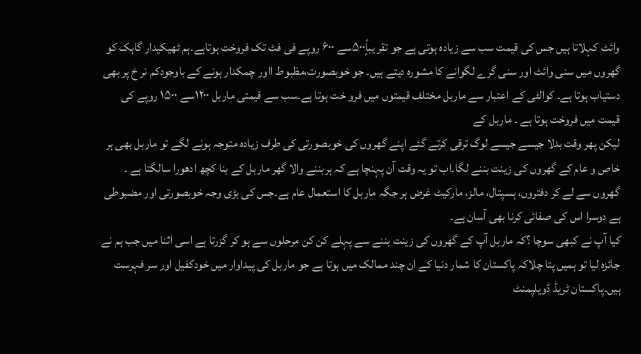وائٹ کہلاتا ہیں جس کی قیمت سب سے زیادہ ہوتی ہے جو تقر یباًٍ۵۰۰سے ۶۰۰ روپے فی فٹ تک فروخت ہوتاہے۔ہم ٹھیکیدار گاہک کو گھروں میں سنی وائٹ اور سنی گرے لگوانے کا مشورہ دیتے ہیں۔ جو خوبصورت،مظبوط ااور چمکدار ہونے کے باوجودکم نر خ پر بھی دستیاب ہوتا ہے۔ کوالٹی کے اعتبار سے ماربل مختلف قیمتوں میں فرو خت ہوتا ہے۔سب سے قیمتی ماربل ۱۲۰۰سے ۱۵۰۰ روپے کی قیمت میں فروخت ہوتا ہے ۔ ماربل کے
لیکن پھر وقت بدلا جیسے جیسے لوگ ترقی کرتے گئے اپنے گھروں کی خوبصورتی کی طرف زیادہ متوجہ ہونے لگے تو ماربل بھی ہر خاص و عام کے گھروں کی زینت بننے لگا۔اب تو یہ وقت آن پہنچا ہے کہ ہربننے والا گھر ماربل کے بنا کچھ ادھورا سالگتا ہے ۔
گھروں سے لے کر دفتروں، ہسپتال، مالز، مارکیٹ غرض ہر جگہ ماربل کا استعمال عام ہے۔جس کی بڑی وجہ خوبصورتی اور مضبوطی ہے دوسرا اس کی صفائی کرنا بھی آسان ہے۔
کیا آپ نے کبھی سوچا ؟کہ ماربل آپ کے گھروں کی زینت بننے سے پہلے کن کن مرحلوں سے ہو کر گزرتا ہے اسی اثنا میں جب ہم نے جائزہ لیا تو ہمیں پتا چلاکہ پاکستان کا شمار دنیا کے ان چند ممالک میں ہوتا ہے جو ماربل کی پیداوار میں خودکفیل اور سر فہرست ہیں۔پاکستان ٹریڈ ڈویلپمنٹ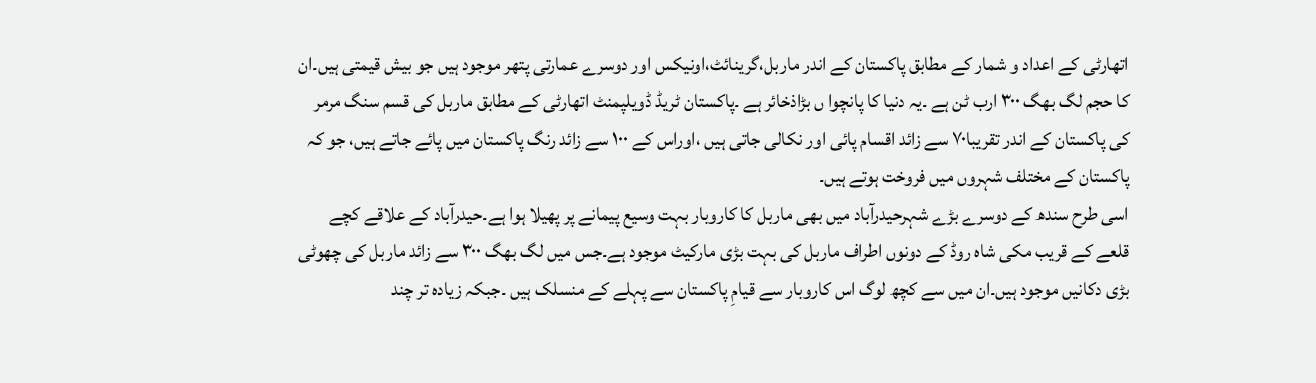اتھارٹی کے اعداد و شمار کے مطابق پاکستان کے اندر ماربل،گرینائٹ،اونیکس اور دوسرے عمارتی پتھر موجود ہیں جو بیش قیمتی ہیں۔ان کا حجم لگ بھگ ۳۰۰ ارب ٹن ہے ۔یہ دنیا کا پانچوا ں بڑاذخائر ہے ۔پاکستان ٹریڈ ڈویلپمنٹ اتھارٹی کے مطابق ماربل کی قسم سنگ مرمر کی پاکستان کے اندر تقریبا۷۰ سے زائد اقسام پائی اور نکالی جاتی ہیں ،اوراس کے ۱۰۰ سے زائد رنگ پاکستان میں پائے جاتے ہیں، جو کہ پاکستان کے مختلف شہروں میں فروخت ہوتے ہیں۔
اسی طرح سندھ کے دوسرے بڑے شہرحیدرآباد میں بھی ماربل کا کاروبار بہت وسیع پیمانے پر پھیلا ہوا ہے۔حیدرآباد کے علاقے کچے قلعے کے قریب مکی شاہ روڈ کے دونوں اطراف ماربل کی بہت بڑی مارکیٹ موجود ہے۔جس میں لگ بھگ ۳۰۰ سے زائد ماربل کی چھوٹی بڑی دکانیں موجود ہیں۔ان میں سے کچھ لوگ اس کاروبار سے قیامِ پاکستان سے پہلے کے منسلک ہیں ۔جبکہ زیادہ تر چند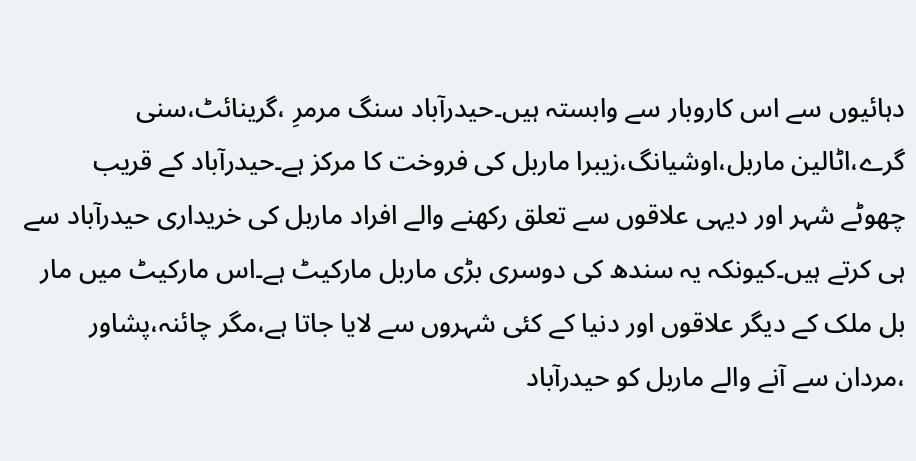دہائیوں سے اس کاروبار سے وابستہ ہیں۔حیدرآباد سنگ مرمرِ ،گرینائٹ،سنی گرے،اٹالین ماربل،اوشیانگ،زیبرا ماربل کی فروخت کا مرکز ہے۔حیدرآباد کے قریب چھوٹے شہر اور دیہی علاقوں سے تعلق رکھنے والے افراد ماربل کی خریداری حیدرآباد سے ہی کرتے ہیں۔کیونکہ یہ سندھ کی دوسری بڑی ماربل مارکیٹ ہے۔اس مارکیٹ میں مار بل ملک کے دیگر علاقوں اور دنیا کے کئی شہروں سے لایا جاتا ہے،مگر چائنہ،پشاور ،مردان سے آنے والے ماربل کو حیدرآباد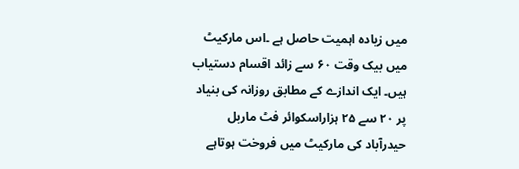میں زیادہ اہمیت حاصل ہے ۔اس مارکیٹ میں بیک وقت ۶۰ سے زائد اقسام دستیاب ہیں۔ ایک اندازے کے مطابق روزانہ کی بنیاد پر ۲۰ سے ۲۵ ہزاراسکوائر فٹ ماربل حیدرآباد کی مارکیٹ میں فروخت ہوتاہے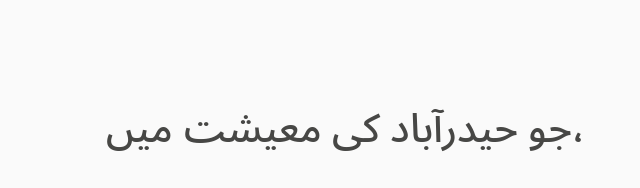،جو حیدرآباد کی معیشت میں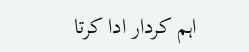اہم کردار ادا کرتا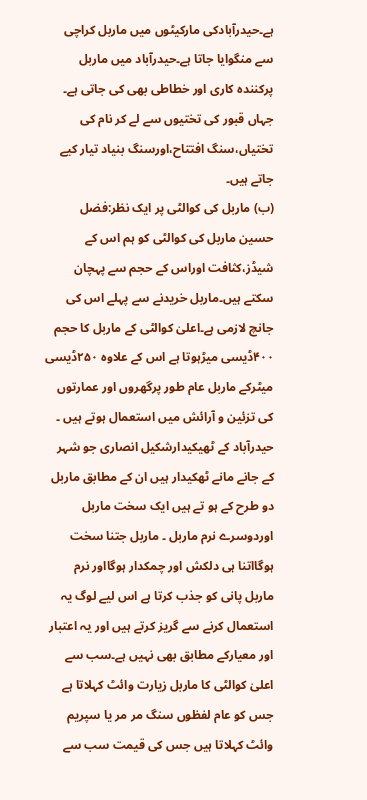ہے۔حیدرآبادکی مارکیٹوں میں ماربل کراچی سے منگوایا جاتا ہے۔حیدرآباد میں ماربل پرکنندہ کاری اور خطاطی بھی کی جاتی ہے۔ جہاں قبور کی تختیوں سے لے کر نام کی تختیاں،سنگ افتتاح،اورسنگ بنیاد تیار کیے جاتے ہیں۔
(ب) ماربل کی کوالٹی پر ایک نظر:فضل حسین ماربل کی کوالٹی کو ہم اس کے شیڈز،کثافت اوراس کے حجم سے پہچان سکتے ہیں۔ماربل خریدنے سے پہلے اس کی جانچ لازمی ہے۔اعلیٰ کوالٹی کے ماربل کا حجم ۴۰۰ڈیسی میڑہوتا ہے اس کے علاوہ ۲۵۰ڈیسی میٹرکے ماربل عام طور پرگھروں اور عمارتوں کی تزئین و آرائش میں استعمال ہوتے ہیں ۔ حیدرآباد کے ٹھیکیدارشکیل انصاری جو شہر کے جانے مانے ٹھکیدار ہیں ان کے مطابق ماربل دو طرح کے ہو تے ہیں ایک سخت ماربل اوردوسرے نرم ماربل ۔ ماربل جتنا سخت ہوگااتنا ہی دلکش اور چمکدار ہوگااور نرم ماربل پانی کو جذب کرتا ہے اس لیے لوگ یہ استعمال کرنے سے گریز کرتے ہیں اور یہ اعتبار اور معیارکے مطابق بھی نہیں ہے۔سب سے اعلیٰ کوالٹی کا ماربل زیارت وائٹ کہلاتا ہے جس کو عام لفظوں سنگ مر مر یا سپریم وائٹ کہلاتا ہیں جس کی قیمت سب سے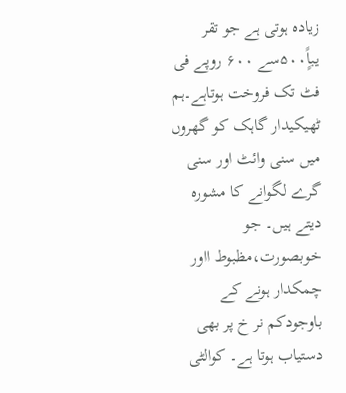زیادہ ہوتی ہے جو تقر یباًٍ۵۰۰سے ۶۰۰ روپے فی فٹ تک فروخت ہوتاہے۔ہم ٹھیکیدار گاہک کو گھروں میں سنی وائٹ اور سنی گرے لگوانے کا مشورہ دیتے ہیں۔ جو خوبصورت،مظبوط ااور چمکدار ہونے کے باوجودکم نر خ پر بھی دستیاب ہوتا ہے۔ کوالٹی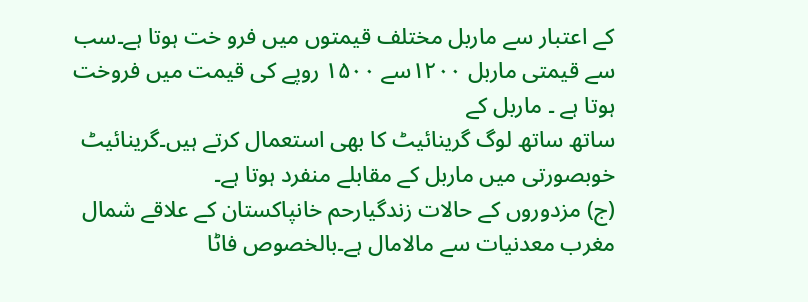کے اعتبار سے ماربل مختلف قیمتوں میں فرو خت ہوتا ہے۔سب سے قیمتی ماربل ۱۲۰۰سے ۱۵۰۰ روپے کی قیمت میں فروخت ہوتا ہے ۔ ماربل کے
ساتھ ساتھ لوگ گرینائیٹ کا بھی استعمال کرتے ہیں۔گرینائیٹ خوبصورتی میں ماربل کے مقابلے منفرد ہوتا ہے۔
(ج) مزدوروں کے حالات زندگیارحم خانپاکستان کے علاقے شمال مغرب معدنیات سے مالامال ہے۔بالخصوص فاٹا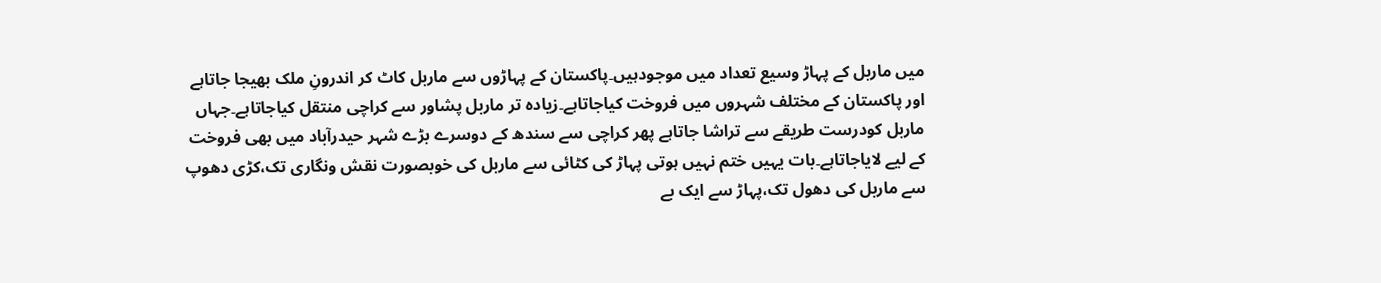میں ماربل کے پہاڑ وسیع تعداد میں موجودہیں۔پاکستان کے پہاڑوں سے ماربل کاٹ کر اندرونِ ملک بھیجا جاتاہے اور پاکستان کے مختلف شہروں میں فروخت کیاجاتاہے۔زیادہ تر ماربل پشاور سے کراچی منتقل کیاجاتاہے۔جہاں ماربل کودرست طریقے سے تراشا جاتاہے پھر کراچی سے سندھ کے دوسرے بڑے شہر حیدرآباد میں بھی فروخت کے لیے لایاجاتاہے۔بات یہیں ختم نہیں ہوتی پہاڑ کی کٹائی سے ماربل کی خوبصورت نقش ونگاری تک،کڑی دھوپ سے ماربل کی دھول تک،پہاڑ سے ایک بے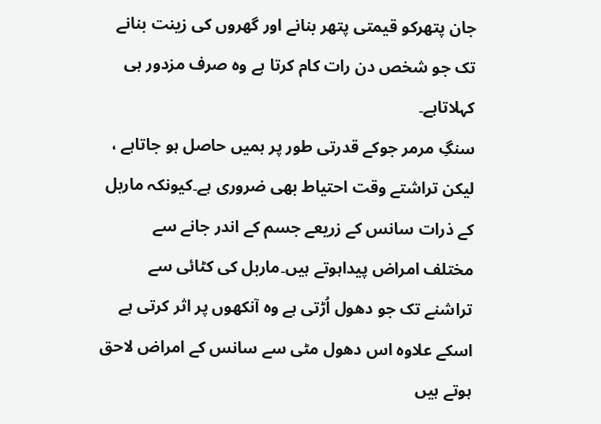جان پتھرکو قیمتی پتھر بنانے اور گھروں کی زینت بنانے تک جو شخص دن رات کام کرتا ہے وہ صرف مزدور ہی کہلاتاہے۔
سنگِ مرمر جوکے قدرتی طور پر ہمیں حاصل ہو جاتاہے ، لیکن تراشتے وقت احتیاط بھی ضروری ہے۔کیونکہ ماربل کے ذرات سانس کے زریعے جسم کے اندر جانے سے مختلف امراض پیداہوتے ہیں۔ماربل کی کٹائی سے تراشنے تک جو دھول اُڑتی ہے وہ آنکھوں پر اثر کرتی ہے اسکے علاوہ اس دھول مٹی سے سانس کے امراض لاحق ہوتے ہیں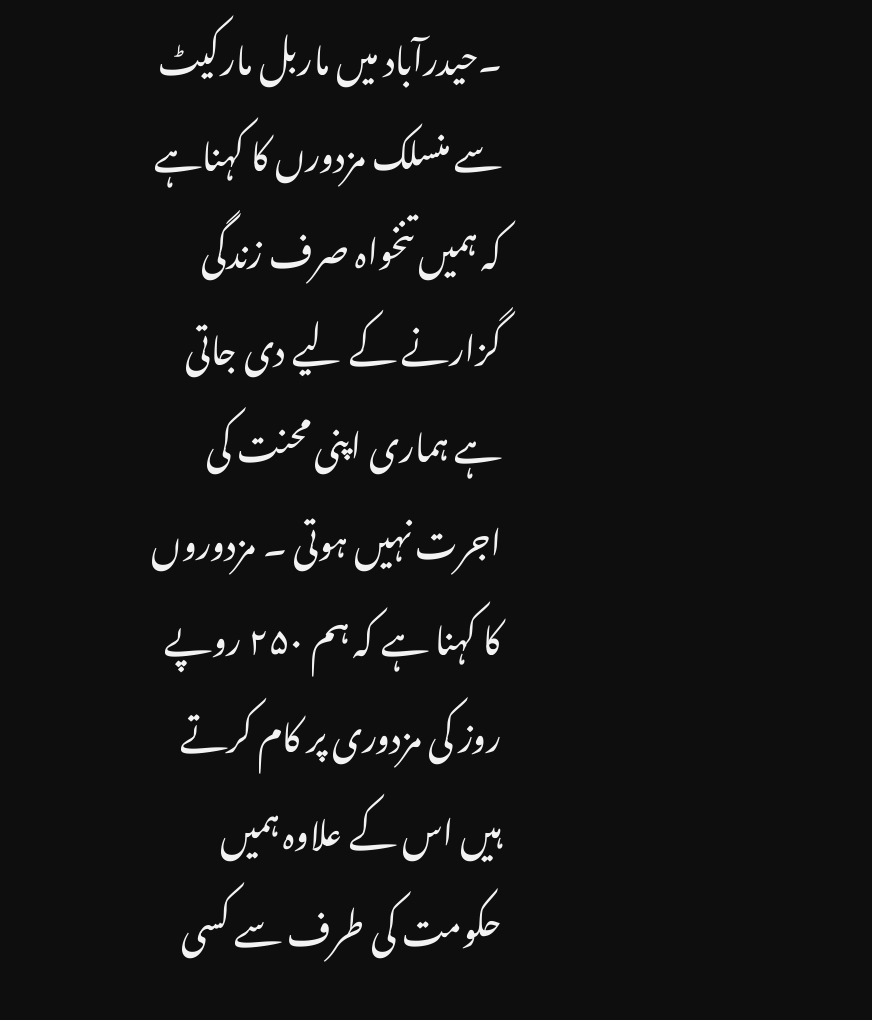۔حیدرآباد میں ماربل مارکیٹ سے منسلک مزدورں کا کہناہے کہ ہمیں تنخواہ صرف زندگی گزارنے کے لیے دی جاتی ہے ہماری اپنی محنت کی اجرت نہیں ہوتی ۔ مزدوروں کا کہنا ہے کہ ہم ۲۵۰ روپے روز کی مزدوری پر کام کرتے ہیں اس کے علاوہ ہمیں حکومت کی طرف سے کسی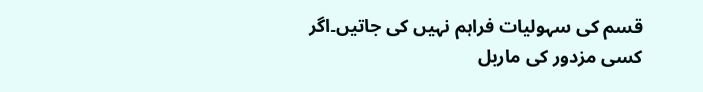قسم کی سہولیات فراہم نہیں کی جاتیں۔اگر کسی مزدور کی ماربل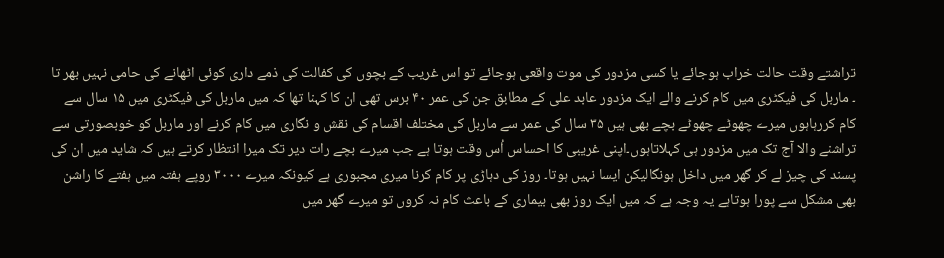تراشتے وقت حالت خراب ہوجائے یا کسی مزدور کی موت واقعی ہوجائے تو اس غریب کے بچوں کی کفالت کی ذمے داری کوئی اٹھانے کی حامی نہیں بھر تا ۔ ماربل کی فیکٹری میں کام کرنے والے ایک مزدور عابد علی کے مطابق جن کی عمر ۴۰ برس تھی ان کا کہنا تھا کہ میں ماربل کی فیکٹری میں ۱۵ سال سے کام کررہاہوں میرے چھوٹے چھوٹے بچے بھی ہیں ۳۵ سال کی عمر سے ماربل کی مختلف اقسام کی نقش و نگاری میں کام کرنے اور ماربل کو خوبصورتی سے تراشنے والا آج تک میں مزدور ہی کہلاتاہوں۔اپنی غریبی کا احساس اُس وقت ہوتا ہے جب میرے بچے رات دیر تک میرا انتظار کرتے ہیں کہ شاید میں ان کی پسند کی چیز لے کر گھر میں داخل ہونگالیکن ایسا نہیں ہوتا۔ روز کی دہاڑی پر کام کرنا میری مجبوری ہے کیونکہ میرے ۳۰۰۰ روپے ہفتہ میں ہفتے کا راشن بھی مشکل سے پورا ہوتاہے یہ وجہ ہے کہ میں ایک روز بھی بیماری کے باعث کام نہ کروں تو میرے گھر میں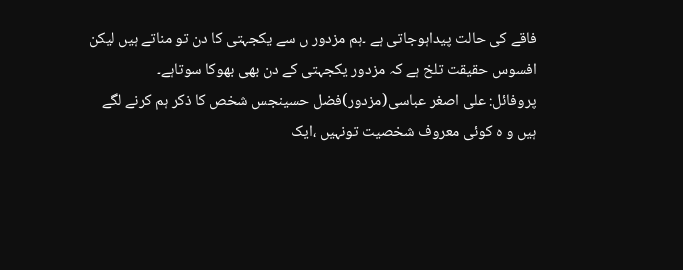فاقے کی حالت پیداہوجاتی ہے ۔ہم مزدور ں سے یکجہتی کا دن تو مناتے ہیں لیکن افسوس حقیقت تلخ ہے کہ مزدور یکجہتی کے دن بھی بھوکا سوتاہے۔
پروفائل: علی اصغر عباسی(مزدور)فضل حسینجس شخص کا ذکر ہم کرنے لگے ہیں و ہ کوئی معروف شخصیت تونہیں ،ایک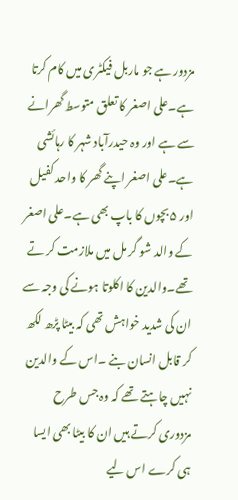مزدور ہے جو ماربل فیکٹری میں کام کرتا ہے۔علی اصغر کا تعلق متوسط گھرانے سے ہے اور وہ حیدرآباد شہر کا رہائشی ہے۔علی اصغر اپنے گھر کا واحد کفیل اور ۵ بچوں کا باپ بھی ہے۔علی اصغر کے والد شو گر مل میں ملازمت کر تے تھے۔والدین کا اکلوتا ہونے کی وجہ سے ان کی شدید خواہش تھی کہ بیٹا پڑھ لکھ کر قابل انسان بنے ۔اس کے والدین نہیں چاہتے تھے کہ وہ جس طرح مزدوری کرتے ہیں ان کا بیٹا بھی ایسا ہی کرے اس لیے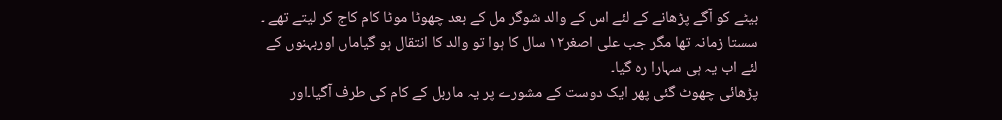بیٹے کو آگے پڑھانے کے لئے اس کے والد شوگر مل کے بعد چھوٹا موٹا کام کاج کر لیتے تھے ۔ سستا زمانہ تھا مگر جب علی اصغر۱۲ سال کا ہوا تو والد کا انتقال ہو گیاماں اوربہنوں کے لئے اب یہ ہی سہارا رہ گیا۔
پڑھائی چھوٹ گئی پھر ایک دوست کے مشورے پر یہ ماربل کے کام کی طرف آگیا۔اور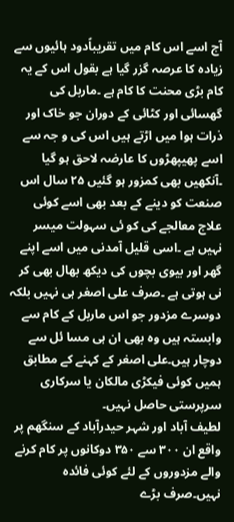آج اسے اس کام میں تقریباًدود ہائیوں سے زیادہ کا عرصہ گزر گیا ہے بقول اس کے یہ کام بڑی محنت کا کام ہے ۔ماربل کی گھسائی اور کٹائی کے دوران جو خاک اور ذرات ہوا میں اڑتے ہیں اس کی و جہ سے اسے پھیپھڑوں کا عارضہ لاحق ہو گیا ۔آنکھیں بھی کمزور ہو گئیں ۲۵ سال اس صنعت کو دینے کے بعد بھی اسے کوئی علاج معالجے کی کو ئی سہولت میسر نہیں ہے ۔اسی قلیل آمدنی میں اسے اپنے گھر اور بیوی بچوں کی دیکھ بھال بھی کر نی ہوتی ہے ۔صرف علی اصغر ہی نہیں بلکہ دوسرے مزدور جو اس ماربل کے کام سے وابستہ ہیں وہ بھی ان ہی مسا ئل سے دوچار ہیں۔علی اصغر کے کہنے کے مطابق ہمیں کوئی فیکڑی مالکان یا سرکاری سرپرستی حاصل نہیں۔
لطیف آباد اور شہر حیدرآباد کے سنگھم پر واقع ان ۳۰۰ سے ۳۵۰ دوکانوں پر کام کرنے والے مزدوروں کے لئے کوئی فائدہ نہیں۔صرف بڑے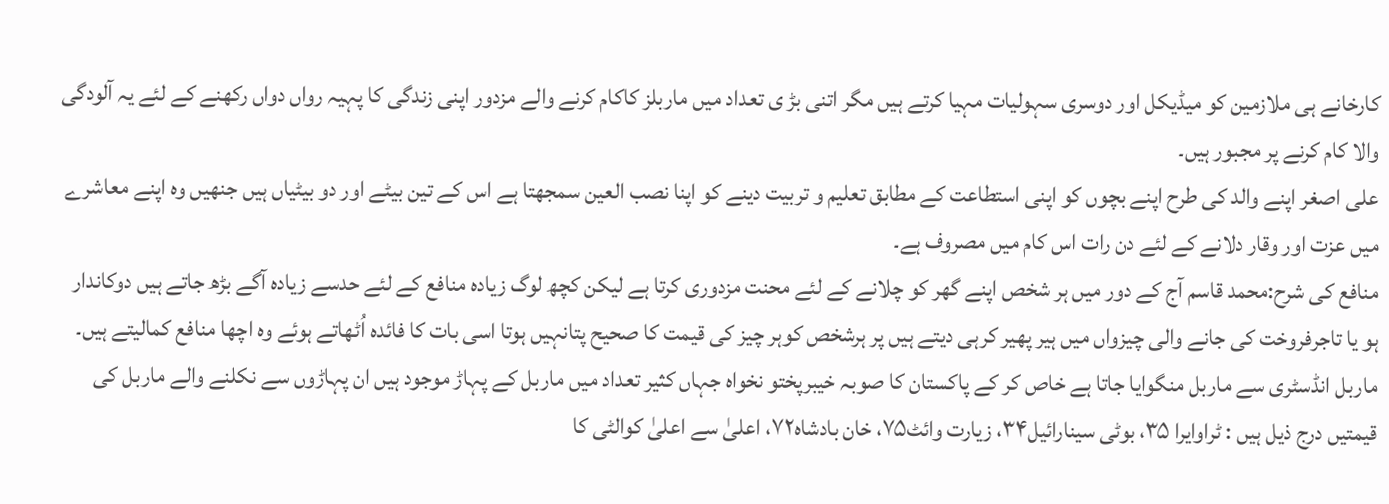کارخانے ہی ملازمین کو میڈیکل اور دوسری سہولیات مہیا کرتے ہیں مگر اتنی بڑ ی تعداد میں ماربلز کاکام کرنے والے مزدور اپنی زندگی کا پہیہ رواں دواں رکھنے کے لئے یہ آلودگی والا کام کرنے پر مجبور ہیں۔
علی اصغر اپنے والد کی طرح اپنے بچوں کو اپنی استطاعت کے مطابق تعلیم و تربیت دینے کو اپنا نصب العین سمجھتا ہے اس کے تین بیٹے اور دو بیٹیاں ہیں جنھیں وہ اپنے معاشرے میں عزت اور وقار دلانے کے لئے دن رات اس کام میں مصروف ہے۔
منافع کی شرح:محمد قاسم آج کے دور میں ہر شخص اپنے گھر کو چلانے کے لئے محنت مزدوری کرتا ہے لیکن کچھ لوگ زیادہ منافع کے لئے حدسے زیادہ آگے بڑھ جاتے ہیں دوکاندار ہو یا تاجرفروخت کی جانے والی چیزواں میں ہیر پھیر کرہی دیتے ہیں پر ہرشخص کوہر چیز کی قیمت کا صحیح پتانہیں ہوتا اسی بات کا فائدہ اُٹھاتے ہوئے وہ اچھا منافع کمالیتے ہیں۔
ماربل انڈسٹری سے ماربل منگوایا جاتا ہے خاص کر کے پاکستان کا صوبہ خیبرپختو نخواہ جہاں کثیر تعداد میں ماربل کے پہاڑ موجود ہیں ان پہاڑوں سے نکلنے والے ماربل کی قیمتیں درج ذیل ہیں : ٹراوایرا ۳۵، بوٹی سینارائیل۳۴، زیارت وائٹ۷۵، خان بادشاہ۷۲، اعلیٰ سے اعلیٰ کوالٹی کا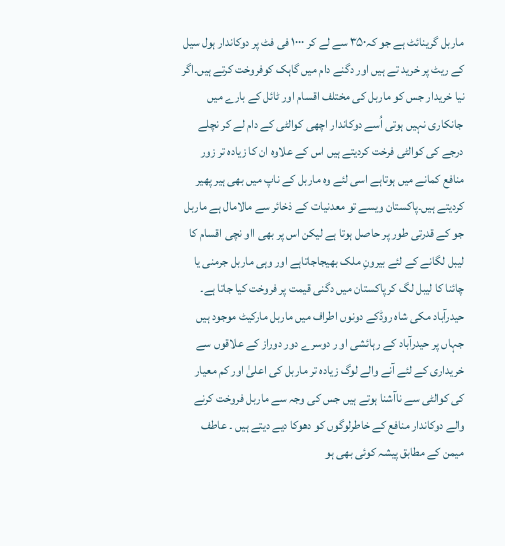ماربل گرینائٹ ہے جو کہ۳۵۰ سے لے کر ۱۰۰۰ فی فٹ پر دوکاندار ہول سیل کے ریٹ پر خرید تے ہیں اور دگنے دام میں گاہک کوفروخت کرتے ہیں۔اگر نیا خریدار جس کو ماربل کی مختلف اقسام اور ٹائل کے بارے میں جانکاری نہیں ہوتی اُسے دوکاندار اچھی کوالٹی کے دام لے کر نچلے درجے کی کوالٹی فرخت کردیتے ہیں اس کے علاوہ ان کا زیادہ تر زور منافع کمانے میں ہوتاہے اسی لئے وہ ماربل کے ناپ میں بھی ہیر پھیر کردیتے ہیں۔پاکستان ویسے تو معدنیات کے ذخائر سے مالامال ہے ماربل جو کے قدرتی طور پر حاصل ہوتا ہے لیکن اس پر بھی ااو نچی اقسام کا لیبل لگانے کے لئے بیرونِ ملک بھیجاجاتاہے اور وہی ماربل جرمنی یا چائنا کا لیبل لگ کرپاکستان میں دگنی قیمت پر فروخت کیا جاتا ہے۔
حیدرآباد مکی شاہ روڈکے دونوں اطراف میں ماربل مارکیٹ موجود ہیں جہاں پر حیدرآباد کے رہائشی او ر دوسرے دور دوراز کے علاقوں سے خریداری کے لئے آنے والے لوگ زیادہ تر ماربل کی اعلیٰ اور کم معیار کی کوالٹی سے ناآشنا ہوتے ہیں جس کی وجہ سے ماربل فروخت کرنے والے دوکاندار منافع کے خاطرلوگوں کو دھوکا دیے دیتے ہیں ۔ عاطف میمن کے مطابق پیشہ کوئی بھی ہو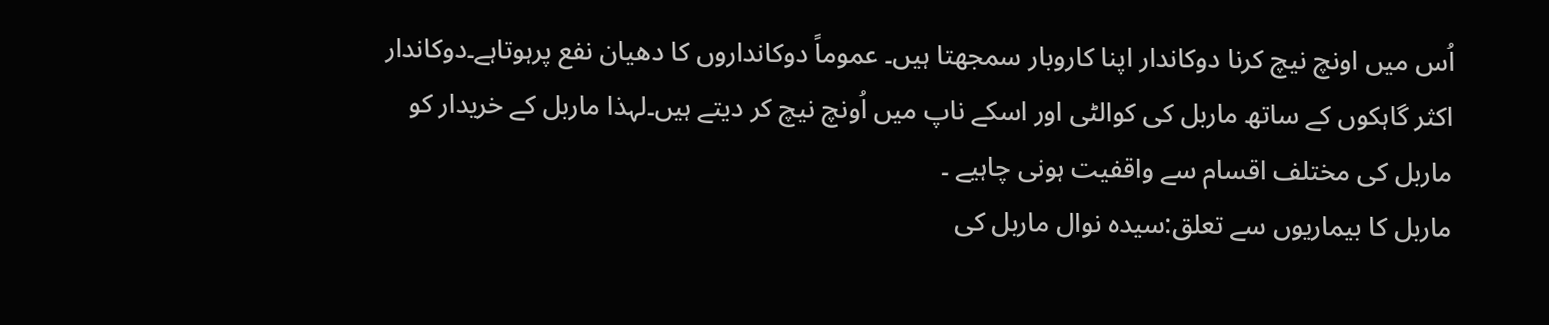اُس میں اونچ نیچ کرنا دوکاندار اپنا کاروبار سمجھتا ہیں۔ عموماً دوکانداروں کا دھیان نفع پرہوتاہے۔دوکاندار اکثر گاہکوں کے ساتھ ماربل کی کوالٹی اور اسکے ناپ میں اُونچ نیچ کر دیتے ہیں۔لہذا ماربل کے خریدار کو ماربل کی مختلف اقسام سے واقفیت ہونی چاہیے ۔
ماربل کا بیماریوں سے تعلق:سیدہ نوال ماربل کی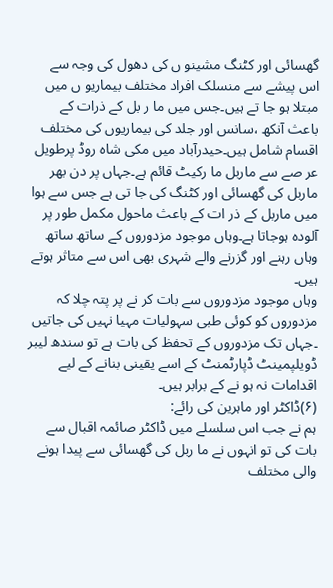گھسائی اور کٹنگ مشینو ں کی دھول کی وجہ سے اس پیشے سے منسلک افراد مختلف بیماریو ں میں مبتلا ہو جا تے ہیں۔جس میں ما ر بل کے ذرات کے باعث آنکھ ،سانس اور جلد کی بیماریوں کی مختلف اقسام شامل ہیں۔حیدرآباد میں مکی شاہ روڈ پرطویل عر صے سے ماربل ما رکیٹ قائم ہے۔جہاں پر دن بھر ماربل کی گھسائی اور کٹنگ کی جا تی ہے جس سے ہوا میں ماربل کے ذر ات کے باعث ماحول مکمل طور پر آلودہ ہوجاتا ہے۔وہاں موجود مزدوروں کے ساتھ ساتھ وہاں رہنے اور گزرنے والے شہری بھی اس سے متاثر ہوتے ہیں۔
وہاں موجود مزدوروں سے بات کر نے پر پتہ چلا کہ مزدوروں کو کوئی طبی سہولیات مہیا نہیں کی جاتیں ۔جہاں تک مزدوروں کے تحفظ کی بات ہے تو سندھ لیبر ڈویلپمینٹ ڈپارٹمنٹ کے اسے یقینی بنانے کے لیے اقدامات نہ ہو نے کے برابر ہیں۔
(۶)ڈاکٹر اور ماہرین کی رائے:
ہم نے جب اس سلسلے میں ڈاکٹر صائمہ اقبال سے بات کی تو انہوں نے ما ربل کی گھسائی سے پیدا ہونے والی مختلف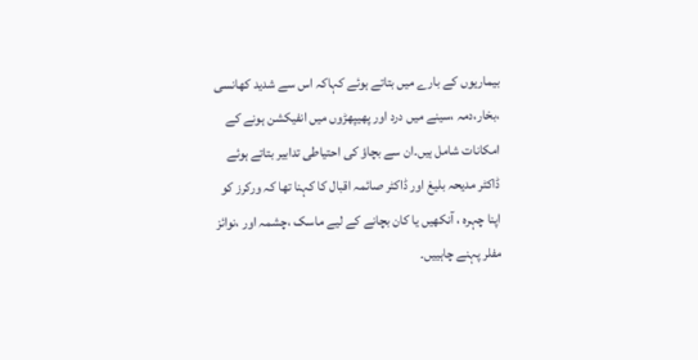بیماریوں کے بارے میں بتاتے ہوئے کہاکہ اس سے شدید کھانسی ،بخار،دمہ ،سینے میں درد اور پھیپھڑوں میں انفیکشن ہونے کے امکانات شامل ہیں۔ان سے بچاؤ کی احتیاطی تدابیر بتاتے ہوئے ڈاکٹر مدیحہ بلیغ اور ڈاکٹر صائمہ اقبال کا کہنا تھا کہ ورکرز کو اپنا چہرہ ، آنکھیں یا کان بچانے کے لیے ماسک ،چشمہ اور ،نوائز مفلر پہنے چاہییں۔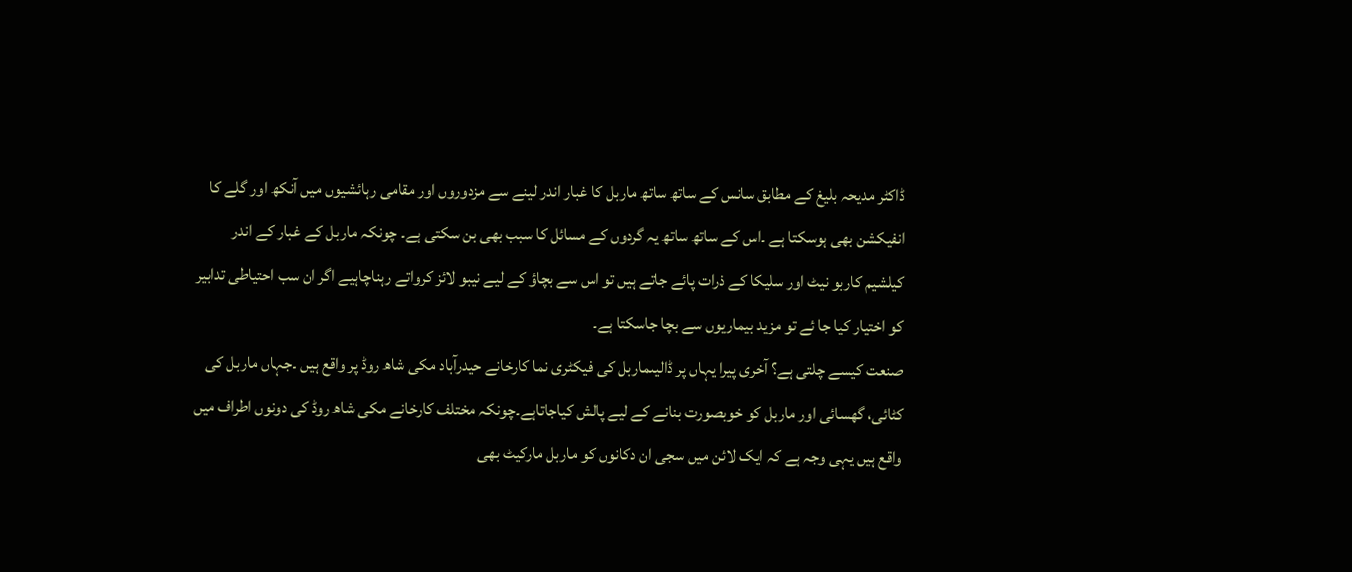ڈاکٹر مدیحہ بلیغ کے مطابق سانس کے ساتھ ساتھ ماربل کا غبار اندر لینے سے مزدوروں اور مقامی رہائشیوں میں آنکھ اور گلے کا انفیکشن بھی ہوسکتا ہے ۔اس کے ساتھ ساتھ یہ گردوں کے مسائل کا سبب بھی بن سکتی ہے۔ چونکہ ماربل کے غبار کے اندر کیلشیم کاربو نیٹ اور سلیکا کے ذرات پائے جاتے ہیں تو اس سے بچاؤ کے لیے نیبو لائز کرواتے رہناچاہیے اگر ان سب احتیاطی تدابیر کو اختیار کیا جا ئے تو مزید بیماریوں سے بچا جاسکتا ہے۔
صنعت کیسے چلتی ہے؟ آخری پیرا یہاں پر ڈالیںماربل کی فیکٹری نما کارخانے حیدرآباد مکی شاھ روڈ پر واقع ہیں ۔جہاں ماربل کی کٹائی، گھسائی اور ماربل کو خوبصورت بنانے کے لیے پالش کیاجاتاہے۔چونکہ مختلف کارخانے مکی شاھ روڈ کی دونوں اطراف میں واقع ہیں یہی وجہ ہے کہ ایک لائن میں سجی ان دکانوں کو ماربل مارکیٹ بھی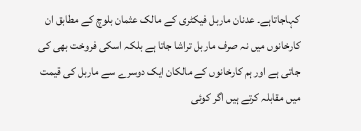کہاجاتاہے۔ عدنان ماربل فیکٹری کے مالک عثمان بلوچ کے مطابق ان کارخانوں میں نہ صرف ماربل تراشا جاتا ہے بلکہ اسکی فروخت بھی کی جاتی ہے اور ہم کارخانوں کے مالکان ایک دوسرے سے ماربل کی قیمت میں مقابلہ کرتے ہیں اگر کوئی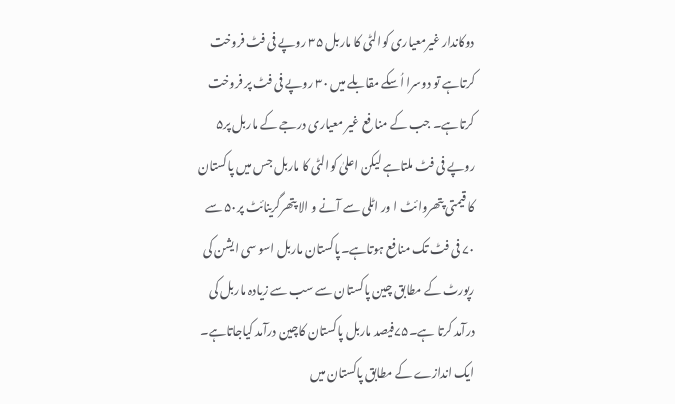دوکاندار غیرمعیاری کوالٹی کا ماربل ۳۵ روپے فی فٹ فروخت کرتاہے تو دوسرا اُسکے مقابلے میں ۳۰ روپے فی فٹ پر فروخت کرتاہے۔ جب کے منا فع غیر معیاری درجے کے ماربل پر۵ روپے فی فٹ ملتاہے لیکن اعلیٰ کوالٹی کا ماربل جس میں پاکستان کا قیمتی پتھروائٹ ا ور اٹلی سے آنے و الا پتھرگرینائٹ پر۵۰ سے ۷۰ فی فٹ تک منافع ہوتاہے۔پاکستان ماربل اسو سی ایشن کی رپورٹ کے مطابق چین پاکستان سے سب سے زیادہ ماربل کی درآمد کرتا ہے۔۷۵فیصد ماربل پاکستان کاچین درآمد کیاجاتاہے۔
ایک اندازے کے مطابق پاکستان میں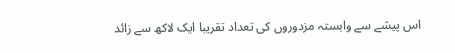اس پیشے سے وابستہ مزدوروں کی تعداد تقریبا ایک لاکھ سے زائد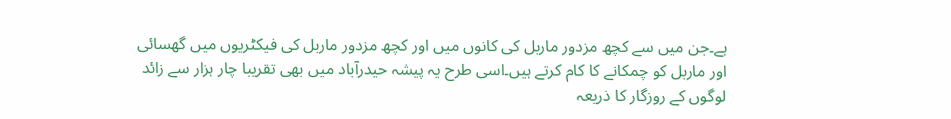ہے۔جن میں سے کچھ مزدور ماربل کی کانوں میں اور کچھ مزدور ماربل کی فیکٹریوں میں گھسائی اور ماربل کو چمکانے کا کام کرتے ہیں۔اسی طرح یہ پیشہ حیدرآباد میں بھی تقریبا چار ہزار سے زائد لوگوں کے روزگار کا ذریعہ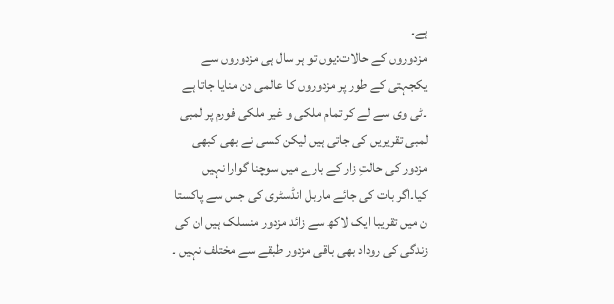ہے۔
مزدوروں کے حالات:یوں تو ہر سال ہی مزدوروں سے یکجہتی کے طور پر مزدوروں کا عالمی دن منایا جاتا ہے ۔ٹی وی سے لے کر تمام ملکی و غیر ملکی فورم پر لمبی لمبی تقریریں کی جاتی ہیں لیکن کسی نے بھی کبھی مزدور کی حالتِ زار کے بارے میں سوچنا گوارا نہیں کیا۔اگر بات کی جائے ماربل انڈسٹری کی جس سے پاکستا ن میں تقریبا ایک لاکھ سے زائد مزدور منسلک ہیں ان کی زندگی کی روداد بھی باقی مزدور طبقے سے مختلف نہیں ۔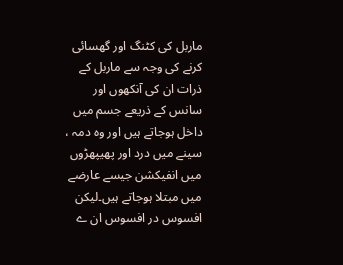ماربل کی کٹنگ اور گھسائی کرنے کی وجہ سے ماربل کے ذرات ان کی آنکھوں اور سانس کے ذریعے جسم میں داخل ہوجاتے ہیں اور وہ دمہ ، سینے میں درد اور پھیپھڑوں میں انفیکشن جیسے عارضے میں مبتلا ہوجاتے ہیں۔لیکن افسوس در افسوس ان ے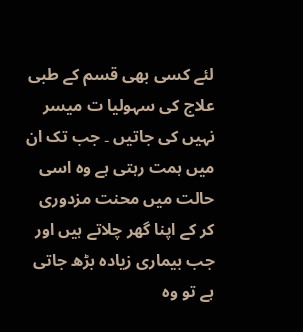لئے کسی بھی قسم کے طبی علاج کی سہولیا ت میسر نہیں کی جاتیں ۔ جب تک ان میں ہمت رہتی ہے وہ اسی حالت میں محنت مزدوری کر کے اپنا گھر چلاتے ہیں اور جب بیماری زیادہ بڑھ جاتی ہے تو وہ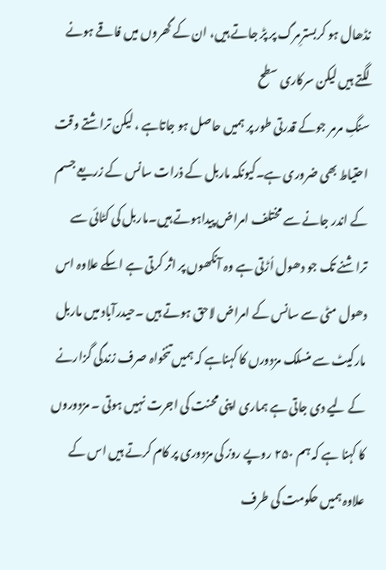نڈھال ہو کربسترِمرگ پر پڑ جاتے ہیں، ان کے گھروں میں فاقے ہونے لگتے ہیں لیکن سرکاری سطح
سنگِ مرمر جوکے قدرتی طور پر ہمیں حاصل ہو جاتاہے ، لیکن تراشتے وقت احتیاط بھی ضروری ہے۔کیونکہ ماربل کے ذرات سانس کے زریعے جسم کے اندر جانے سے مختلف امراض پیداہوتے ہیں۔ماربل کی کٹائی سے تراشنے تک جو دھول اُڑتی ہے وہ آنکھوں پر اثر کرتی ہے اسکے علاوہ اس دھول مٹی سے سانس کے امراض لاحق ہوتے ہیں ۔حیدرآباد میں ماربل مارکیٹ سے منسلک مزدورں کا کہناہے کہ ہمیں تنخواہ صرف زندگی گزارنے کے لیے دی جاتی ہے ہماری اپنی محنت کی اجرت نہیں ہوتی ۔ مزدوروں کا کہنا ہے کہ ہم ۲۵۰ روپے روز کی مزدوری پر کام کرتے ہیں اس کے علاوہ ہمیں حکومت کی طرف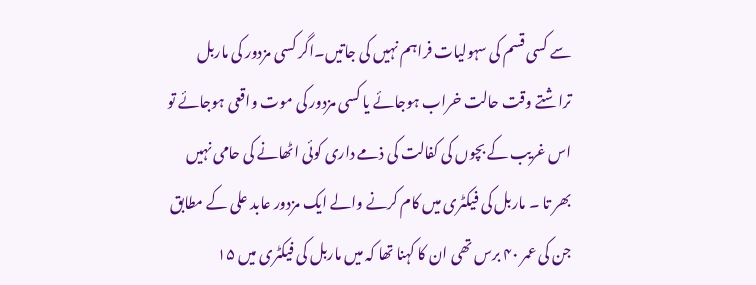سے کسی قسم کی سہولیات فراہم نہیں کی جاتیں۔اگر کسی مزدور کی ماربل تراشتے وقت حالت خراب ہوجائے یا کسی مزدور کی موت واقعی ہوجائے تو اس غریب کے بچوں کی کفالت کی ذمے داری کوئی اٹھانے کی حامی نہیں بھر تا ۔ ماربل کی فیکٹری میں کام کرنے والے ایک مزدور عابد علی کے مطابق جن کی عمر ۴۰ برس تھی ان کا کہنا تھا کہ میں ماربل کی فیکٹری میں ۱۵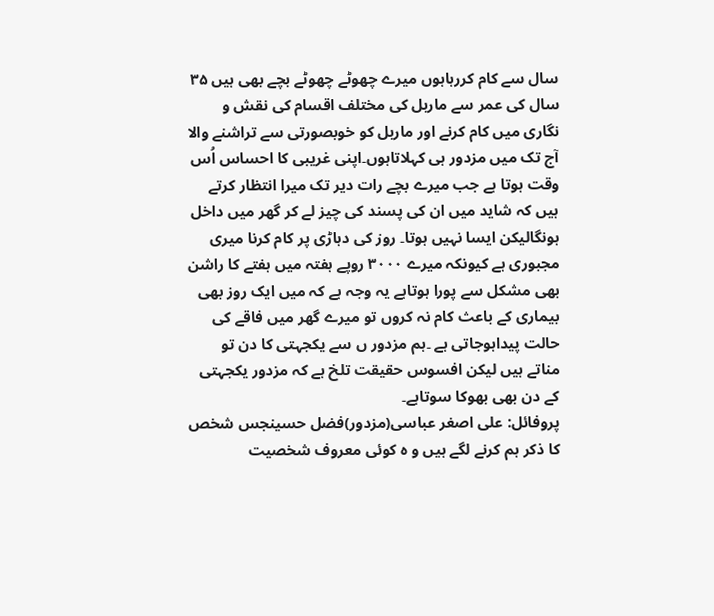سال سے کام کررہاہوں میرے چھوٹے چھوٹے بچے بھی ہیں ۳۵ سال کی عمر سے ماربل کی مختلف اقسام کی نقش و نگاری میں کام کرنے اور ماربل کو خوبصورتی سے تراشنے والا آج تک میں مزدور ہی کہلاتاہوں۔اپنی غریبی کا احساس اُس وقت ہوتا ہے جب میرے بچے رات دیر تک میرا انتظار کرتے ہیں کہ شاید میں ان کی پسند کی چیز لے کر گھر میں داخل ہونگالیکن ایسا نہیں ہوتا۔ روز کی دہاڑی پر کام کرنا میری مجبوری ہے کیونکہ میرے ۳۰۰۰ روپے ہفتہ میں ہفتے کا راشن بھی مشکل سے پورا ہوتاہے یہ وجہ ہے کہ میں ایک روز بھی بیماری کے باعث کام نہ کروں تو میرے گھر میں فاقے کی حالت پیداہوجاتی ہے ۔ہم مزدور ں سے یکجہتی کا دن تو مناتے ہیں لیکن افسوس حقیقت تلخ ہے کہ مزدور یکجہتی کے دن بھی بھوکا سوتاہے۔
پروفائل: علی اصغر عباسی(مزدور)فضل حسینجس شخص کا ذکر ہم کرنے لگے ہیں و ہ کوئی معروف شخصیت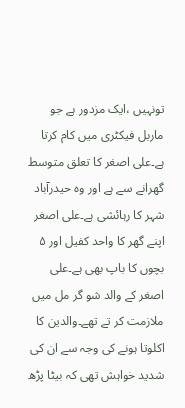تونہیں ،ایک مزدور ہے جو ماربل فیکٹری میں کام کرتا ہے۔علی اصغر کا تعلق متوسط گھرانے سے ہے اور وہ حیدرآباد شہر کا رہائشی ہے۔علی اصغر اپنے گھر کا واحد کفیل اور ۵ بچوں کا باپ بھی ہے۔علی اصغر کے والد شو گر مل میں ملازمت کر تے تھے۔والدین کا اکلوتا ہونے کی وجہ سے ان کی شدید خواہش تھی کہ بیٹا پڑھ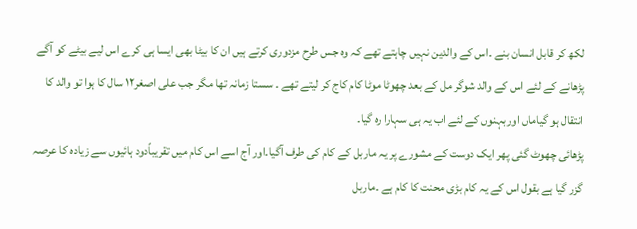لکھ کر قابل انسان بنے ۔اس کے والدین نہیں چاہتے تھے کہ وہ جس طرح مزدوری کرتے ہیں ان کا بیٹا بھی ایسا ہی کرے اس لیے بیٹے کو آگے پڑھانے کے لئے اس کے والد شوگر مل کے بعد چھوٹا موٹا کام کاج کر لیتے تھے ۔ سستا زمانہ تھا مگر جب علی اصغر۱۲ سال کا ہوا تو والد کا انتقال ہو گیاماں اوربہنوں کے لئے اب یہ ہی سہارا رہ گیا۔
پڑھائی چھوٹ گئی پھر ایک دوست کے مشورے پر یہ ماربل کے کام کی طرف آگیا۔اور آج اسے اس کام میں تقریباًدود ہائیوں سے زیادہ کا عرصہ گزر گیا ہے بقول اس کے یہ کام بڑی محنت کا کام ہے ۔ماربل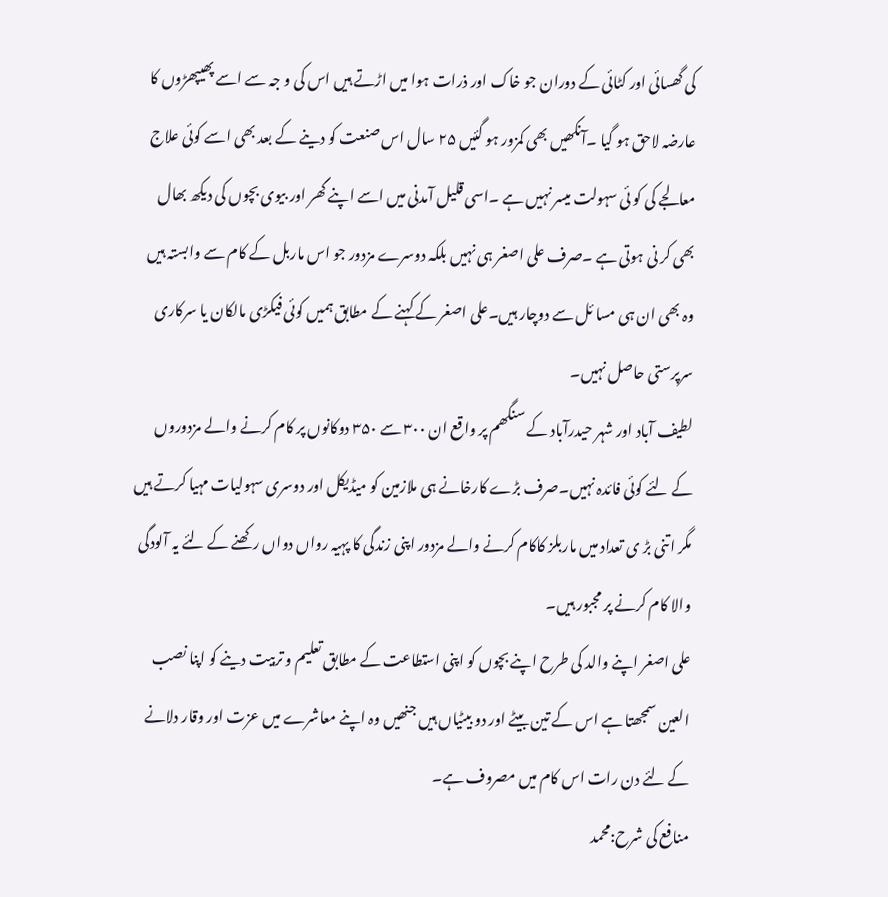کی گھسائی اور کٹائی کے دوران جو خاک اور ذرات ہوا میں اڑتے ہیں اس کی و جہ سے اسے پھیپھڑوں کا عارضہ لاحق ہو گیا ۔آنکھیں بھی کمزور ہو گئیں ۲۵ سال اس صنعت کو دینے کے بعد بھی اسے کوئی علاج معالجے کی کو ئی سہولت میسر نہیں ہے ۔اسی قلیل آمدنی میں اسے اپنے گھر اور بیوی بچوں کی دیکھ بھال بھی کر نی ہوتی ہے ۔صرف علی اصغر ہی نہیں بلکہ دوسرے مزدور جو اس ماربل کے کام سے وابستہ ہیں وہ بھی ان ہی مسا ئل سے دوچار ہیں۔علی اصغر کے کہنے کے مطابق ہمیں کوئی فیکڑی مالکان یا سرکاری سرپرستی حاصل نہیں۔
لطیف آباد اور شہر حیدرآباد کے سنگھم پر واقع ان ۳۰۰ سے ۳۵۰ دوکانوں پر کام کرنے والے مزدوروں کے لئے کوئی فائدہ نہیں۔صرف بڑے کارخانے ہی ملازمین کو میڈیکل اور دوسری سہولیات مہیا کرتے ہیں مگر اتنی بڑ ی تعداد میں ماربلز کاکام کرنے والے مزدور اپنی زندگی کا پہیہ رواں دواں رکھنے کے لئے یہ آلودگی والا کام کرنے پر مجبور ہیں۔
علی اصغر اپنے والد کی طرح اپنے بچوں کو اپنی استطاعت کے مطابق تعلیم و تربیت دینے کو اپنا نصب العین سمجھتا ہے اس کے تین بیٹے اور دو بیٹیاں ہیں جنھیں وہ اپنے معاشرے میں عزت اور وقار دلانے کے لئے دن رات اس کام میں مصروف ہے۔
منافع کی شرح:محمد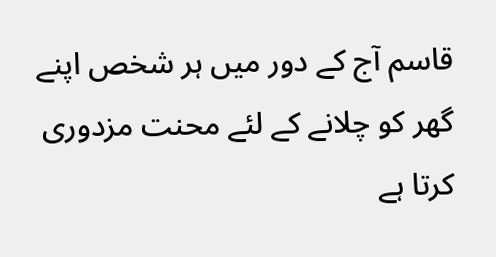قاسم آج کے دور میں ہر شخص اپنے گھر کو چلانے کے لئے محنت مزدوری کرتا ہے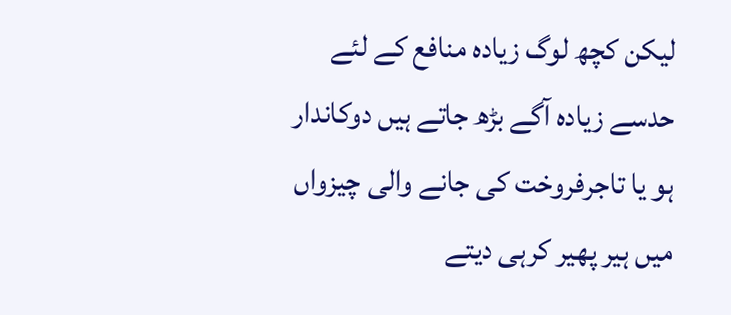لیکن کچھ لوگ زیادہ منافع کے لئے حدسے زیادہ آگے بڑھ جاتے ہیں دوکاندار ہو یا تاجرفروخت کی جانے والی چیزواں میں ہیر پھیر کرہی دیتے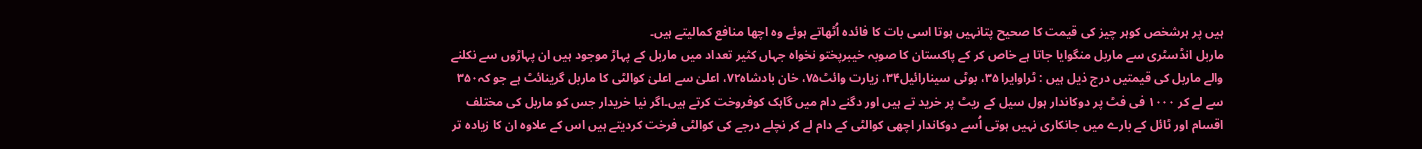ہیں پر ہرشخص کوہر چیز کی قیمت کا صحیح پتانہیں ہوتا اسی بات کا فائدہ اُٹھاتے ہوئے وہ اچھا منافع کمالیتے ہیں۔
ماربل انڈسٹری سے ماربل منگوایا جاتا ہے خاص کر کے پاکستان کا صوبہ خیبرپختو نخواہ جہاں کثیر تعداد میں ماربل کے پہاڑ موجود ہیں ان پہاڑوں سے نکلنے والے ماربل کی قیمتیں درج ذیل ہیں : ٹراوایرا ۳۵، بوٹی سینارائیل۳۴، زیارت وائٹ۷۵، خان بادشاہ۷۲، اعلیٰ سے اعلیٰ کوالٹی کا ماربل گرینائٹ ہے جو کہ۳۵۰ سے لے کر ۱۰۰۰ فی فٹ پر دوکاندار ہول سیل کے ریٹ پر خرید تے ہیں اور دگنے دام میں گاہک کوفروخت کرتے ہیں۔اگر نیا خریدار جس کو ماربل کی مختلف اقسام اور ٹائل کے بارے میں جانکاری نہیں ہوتی اُسے دوکاندار اچھی کوالٹی کے دام لے کر نچلے درجے کی کوالٹی فرخت کردیتے ہیں اس کے علاوہ ان کا زیادہ تر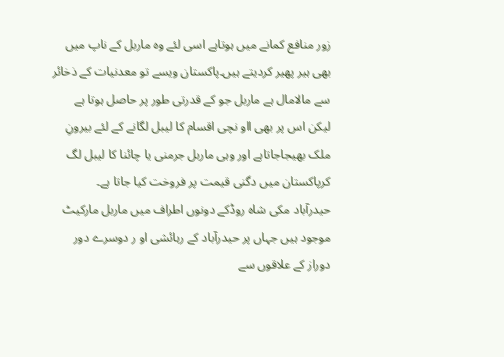زور منافع کمانے میں ہوتاہے اسی لئے وہ ماربل کے ناپ میں بھی ہیر پھیر کردیتے ہیں۔پاکستان ویسے تو معدنیات کے ذخائر سے مالامال ہے ماربل جو کے قدرتی طور پر حاصل ہوتا ہے لیکن اس پر بھی ااو نچی اقسام کا لیبل لگانے کے لئے بیرونِ ملک بھیجاجاتاہے اور وہی ماربل جرمنی یا چائنا کا لیبل لگ کرپاکستان میں دگنی قیمت پر فروخت کیا جاتا ہے۔
حیدرآباد مکی شاہ روڈکے دونوں اطراف میں ماربل مارکیٹ موجود ہیں جہاں پر حیدرآباد کے رہائشی او ر دوسرے دور دوراز کے علاقوں سے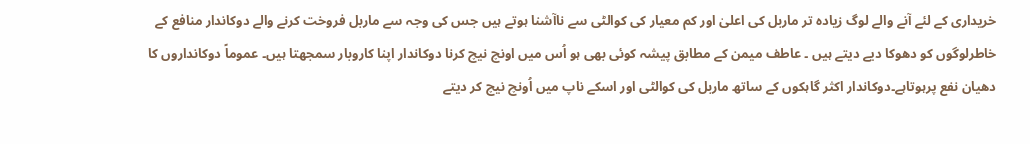خریداری کے لئے آنے والے لوگ زیادہ تر ماربل کی اعلیٰ اور کم معیار کی کوالٹی سے ناآشنا ہوتے ہیں جس کی وجہ سے ماربل فروخت کرنے والے دوکاندار منافع کے خاطرلوگوں کو دھوکا دیے دیتے ہیں ۔ عاطف میمن کے مطابق پیشہ کوئی بھی ہو اُس میں اونچ نیچ کرنا دوکاندار اپنا کاروبار سمجھتا ہیں۔ عموماً دوکانداروں کا دھیان نفع پرہوتاہے۔دوکاندار اکثر گاہکوں کے ساتھ ماربل کی کوالٹی اور اسکے ناپ میں اُونچ نیچ کر دیتے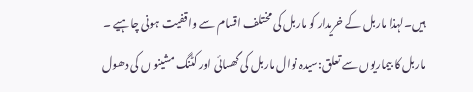ہیں۔لہذا ماربل کے خریدار کو ماربل کی مختلف اقسام سے واقفیت ہونی چاہیے ۔
ماربل کا بیماریوں سے تعلق:سیدہ نوال ماربل کی گھسائی اور کٹنگ مشینو ں کی دھول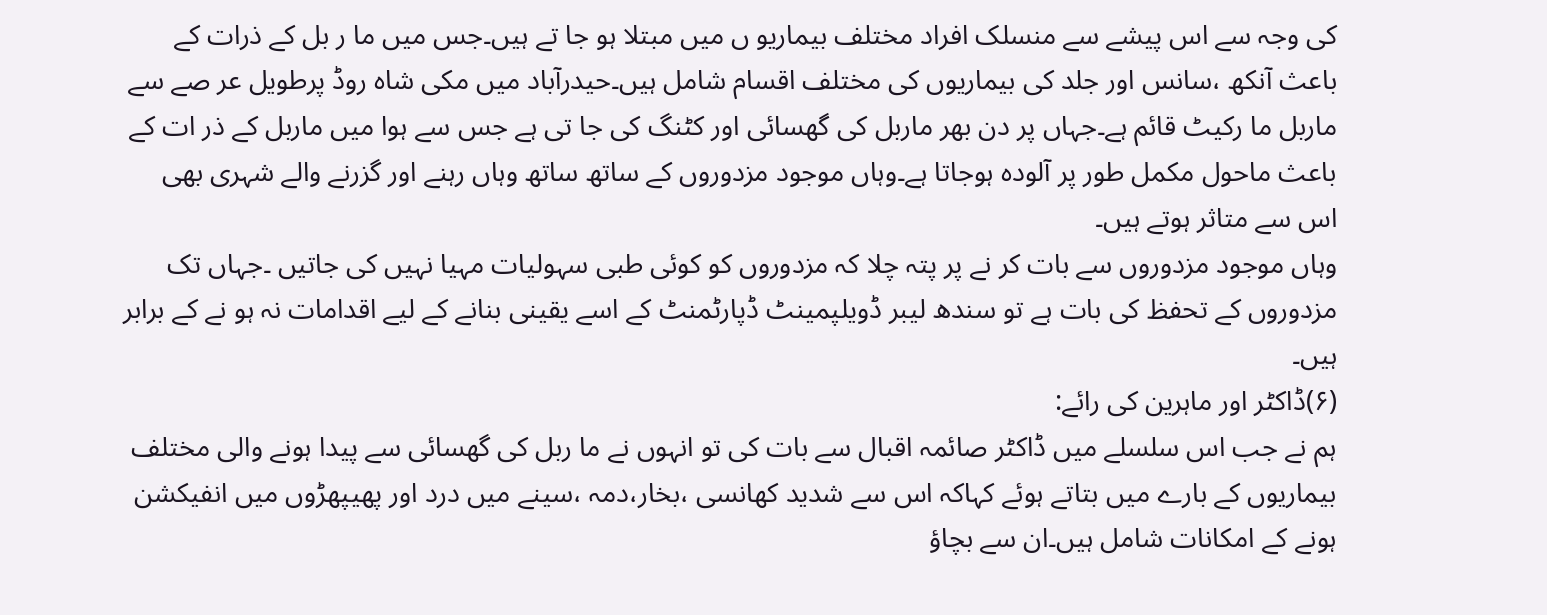کی وجہ سے اس پیشے سے منسلک افراد مختلف بیماریو ں میں مبتلا ہو جا تے ہیں۔جس میں ما ر بل کے ذرات کے باعث آنکھ ،سانس اور جلد کی بیماریوں کی مختلف اقسام شامل ہیں۔حیدرآباد میں مکی شاہ روڈ پرطویل عر صے سے ماربل ما رکیٹ قائم ہے۔جہاں پر دن بھر ماربل کی گھسائی اور کٹنگ کی جا تی ہے جس سے ہوا میں ماربل کے ذر ات کے باعث ماحول مکمل طور پر آلودہ ہوجاتا ہے۔وہاں موجود مزدوروں کے ساتھ ساتھ وہاں رہنے اور گزرنے والے شہری بھی اس سے متاثر ہوتے ہیں۔
وہاں موجود مزدوروں سے بات کر نے پر پتہ چلا کہ مزدوروں کو کوئی طبی سہولیات مہیا نہیں کی جاتیں ۔جہاں تک مزدوروں کے تحفظ کی بات ہے تو سندھ لیبر ڈویلپمینٹ ڈپارٹمنٹ کے اسے یقینی بنانے کے لیے اقدامات نہ ہو نے کے برابر ہیں۔
(۶)ڈاکٹر اور ماہرین کی رائے:
ہم نے جب اس سلسلے میں ڈاکٹر صائمہ اقبال سے بات کی تو انہوں نے ما ربل کی گھسائی سے پیدا ہونے والی مختلف بیماریوں کے بارے میں بتاتے ہوئے کہاکہ اس سے شدید کھانسی ،بخار،دمہ ،سینے میں درد اور پھیپھڑوں میں انفیکشن ہونے کے امکانات شامل ہیں۔ان سے بچاؤ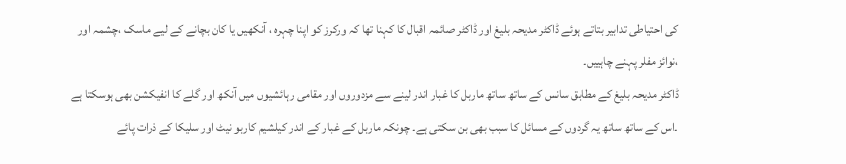کی احتیاطی تدابیر بتاتے ہوئے ڈاکٹر مدیحہ بلیغ اور ڈاکٹر صائمہ اقبال کا کہنا تھا کہ ورکرز کو اپنا چہرہ ، آنکھیں یا کان بچانے کے لیے ماسک ،چشمہ اور ،نوائز مفلر پہنے چاہییں۔
ڈاکٹر مدیحہ بلیغ کے مطابق سانس کے ساتھ ساتھ ماربل کا غبار اندر لینے سے مزدوروں اور مقامی رہائشیوں میں آنکھ اور گلے کا انفیکشن بھی ہوسکتا ہے ۔اس کے ساتھ ساتھ یہ گردوں کے مسائل کا سبب بھی بن سکتی ہے۔ چونکہ ماربل کے غبار کے اندر کیلشیم کاربو نیٹ اور سلیکا کے ذرات پائے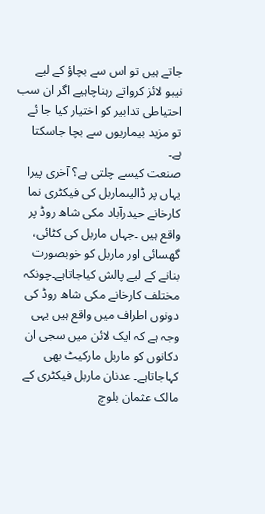جاتے ہیں تو اس سے بچاؤ کے لیے نیبو لائز کرواتے رہناچاہیے اگر ان سب احتیاطی تدابیر کو اختیار کیا جا ئے تو مزید بیماریوں سے بچا جاسکتا ہے۔
صنعت کیسے چلتی ہے؟ آخری پیرا یہاں پر ڈالیںماربل کی فیکٹری نما کارخانے حیدرآباد مکی شاھ روڈ پر واقع ہیں ۔جہاں ماربل کی کٹائی، گھسائی اور ماربل کو خوبصورت بنانے کے لیے پالش کیاجاتاہے۔چونکہ مختلف کارخانے مکی شاھ روڈ کی دونوں اطراف میں واقع ہیں یہی وجہ ہے کہ ایک لائن میں سجی ان دکانوں کو ماربل مارکیٹ بھی کہاجاتاہے۔ عدنان ماربل فیکٹری کے مالک عثمان بلوچ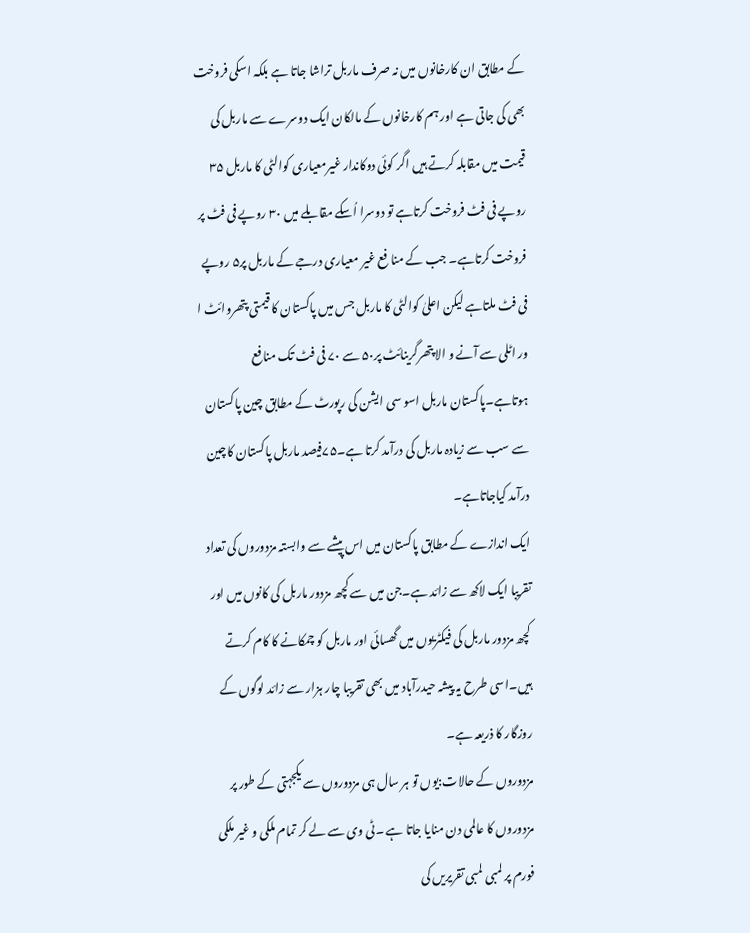کے مطابق ان کارخانوں میں نہ صرف ماربل تراشا جاتا ہے بلکہ اسکی فروخت بھی کی جاتی ہے اور ہم کارخانوں کے مالکان ایک دوسرے سے ماربل کی قیمت میں مقابلہ کرتے ہیں اگر کوئی دوکاندار غیرمعیاری کوالٹی کا ماربل ۳۵ روپے فی فٹ فروخت کرتاہے تو دوسرا اُسکے مقابلے میں ۳۰ روپے فی فٹ پر فروخت کرتاہے۔ جب کے منا فع غیر معیاری درجے کے ماربل پر۵ روپے فی فٹ ملتاہے لیکن اعلیٰ کوالٹی کا ماربل جس میں پاکستان کا قیمتی پتھروائٹ ا ور اٹلی سے آنے و الا پتھرگرینائٹ پر۵۰ سے ۷۰ فی فٹ تک منافع ہوتاہے۔پاکستان ماربل اسو سی ایشن کی رپورٹ کے مطابق چین پاکستان سے سب سے زیادہ ماربل کی درآمد کرتا ہے۔۷۵فیصد ماربل پاکستان کاچین درآمد کیاجاتاہے۔
ایک اندازے کے مطابق پاکستان میں اس پیشے سے وابستہ مزدوروں کی تعداد تقریبا ایک لاکھ سے زائد ہے۔جن میں سے کچھ مزدور ماربل کی کانوں میں اور کچھ مزدور ماربل کی فیکٹریوں میں گھسائی اور ماربل کو چمکانے کا کام کرتے ہیں۔اسی طرح یہ پیشہ حیدرآباد میں بھی تقریبا چار ہزار سے زائد لوگوں کے روزگار کا ذریعہ ہے۔
مزدوروں کے حالات:یوں تو ہر سال ہی مزدوروں سے یکجہتی کے طور پر مزدوروں کا عالمی دن منایا جاتا ہے ۔ٹی وی سے لے کر تمام ملکی و غیر ملکی فورم پر لمبی لمبی تقریریں کی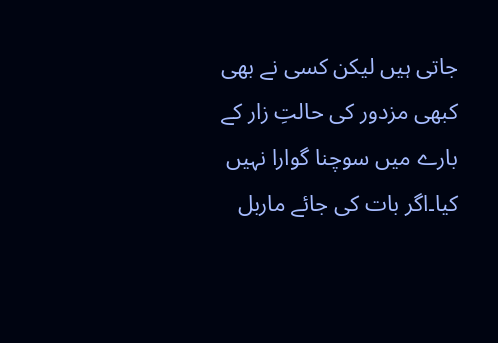جاتی ہیں لیکن کسی نے بھی کبھی مزدور کی حالتِ زار کے بارے میں سوچنا گوارا نہیں کیا۔اگر بات کی جائے ماربل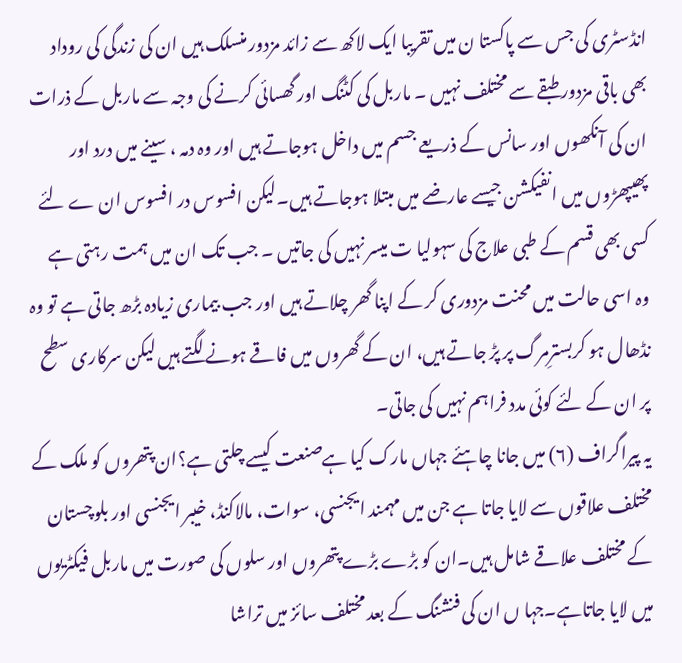انڈسٹری کی جس سے پاکستا ن میں تقریبا ایک لاکھ سے زائد مزدور منسلک ہیں ان کی زندگی کی روداد بھی باقی مزدور طبقے سے مختلف نہیں ۔ ماربل کی کٹنگ اور گھسائی کرنے کی وجہ سے ماربل کے ذرات ان کی آنکھوں اور سانس کے ذریعے جسم میں داخل ہوجاتے ہیں اور وہ دمہ ، سینے میں درد اور پھیپھڑوں میں انفیکشن جیسے عارضے میں مبتلا ہوجاتے ہیں۔لیکن افسوس در افسوس ان ے لئے کسی بھی قسم کے طبی علاج کی سہولیا ت میسر نہیں کی جاتیں ۔ جب تک ان میں ہمت رہتی ہے وہ اسی حالت میں محنت مزدوری کر کے اپنا گھر چلاتے ہیں اور جب بیماری زیادہ بڑھ جاتی ہے تو وہ نڈھال ہو کربسترِمرگ پر پڑ جاتے ہیں، ان کے گھروں میں فاقے ہونے لگتے ہیں لیکن سرکاری سطح
پر ان کے لئے کوئی مدد فراہم نہیں کی جاتی۔
یہ پیراگراف (۶) میں جانا چاہئے جہاں مارک کیا ہےصنعت کیسے چلتی ہے؟ان پتھروں کو ملک کے مختلف علاقوں سے لایا جاتا ہے جن میں مہمند ایجنسی، سوات، مالاکنڈ، خیبر ایجنسی اور بلوچستان کے مختلف علاقے شامل ہیں۔ان کو بڑے بڑے پتھروں اور سلوں کی صورت میں ماربل فیکٹریوں میں لایا جاتاہے۔جہا ں ان کی فنشنگ کے بعد مختلف سائز میں تراشا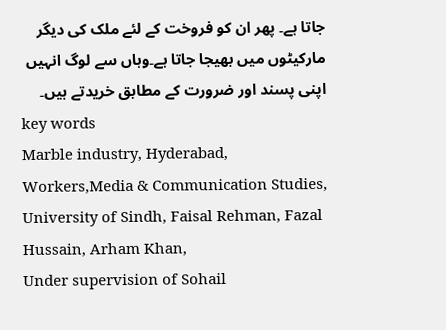جاتا ہے۔ پھر ان کو فروخت کے لئے ملک کی دیگر مارکیٹوں میں بھیجا جاتا ہے۔وہاں سے لوگ انہیں اپنی پسند اور ضرورت کے مطابق خریدتے ہیں۔
key words
Marble industry, Hyderabad, Workers,Media & Communication Studies, University of Sindh, Faisal Rehman, Fazal Hussain, Arham Khan,
Under supervision of Sohail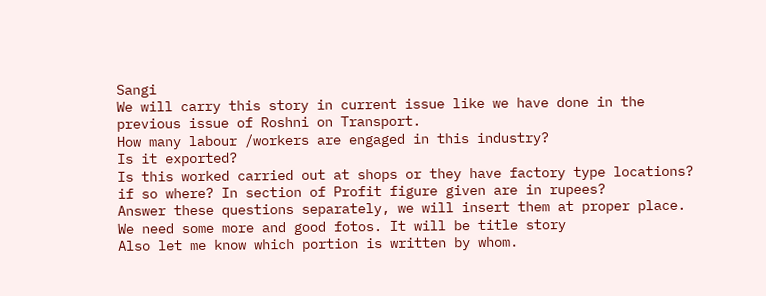Sangi
We will carry this story in current issue like we have done in the previous issue of Roshni on Transport.
How many labour /workers are engaged in this industry?
Is it exported?
Is this worked carried out at shops or they have factory type locations? if so where? In section of Profit figure given are in rupees?
Answer these questions separately, we will insert them at proper place.
We need some more and good fotos. It will be title story
Also let me know which portion is written by whom.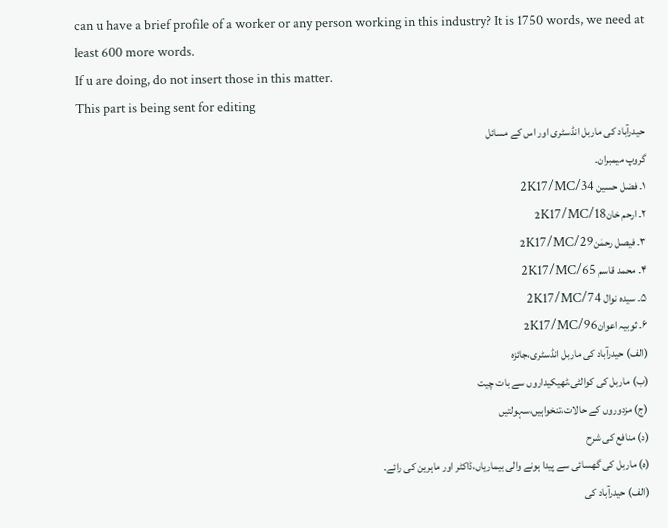can u have a brief profile of a worker or any person working in this industry? It is 1750 words, we need at least 600 more words.
If u are doing, do not insert those in this matter.
This part is being sent for editing
حیدرآباد کی ماربل انڈسٹری اور اس کے مسائل
گروپ میمبران۔
۱۔ فضل حسین 2K17/MC/34
۲۔ ارحم خان2K17/MC/18
۳۔ فیصل رحمٰن2K17/MC/29
۴۔ محمد قاسم 2K17/MC/65
۵۔ سیدہ نوال 2K17/MC/74
۶۔ ثوبیہ اعوان2K17/MC/96
(الف) حیدرآباد کی ماربل انڈسٹری،جائزہ
(ب) ماربل کی کوالٹی،ٹھیکیداروں سے بات چیت
(ج) مزدوروں کے حالات،تنخواہیں،سہولتیں
(د) منافع کی شرح
(ہ) ماربل کی گھسائی سے پیدا ہونے والی بیماریاں،ڈاکٹر اور ماہرین کی رائے۔
(الف) حیدرآباد کی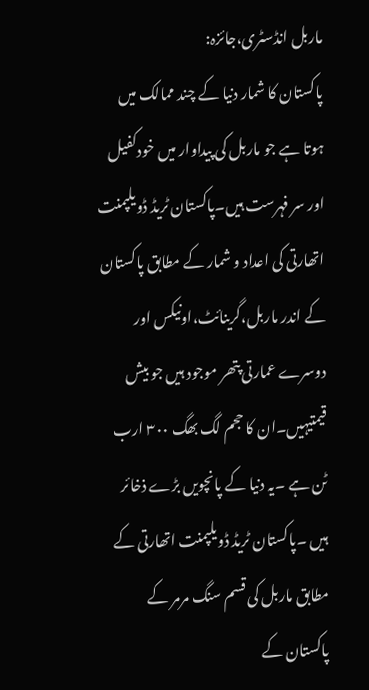ماربل انڈسٹری،جائزہ:
پاکستان کا شمار دنیا کے چند ممالک میں ہوتا ہے جو ماربل کی پیداوار میں خودکفیل اور سر فہرست ہیں۔پاکستان ٹریڈ ڈویلپمنت اتھارتی کی اعداد و شمار کے مطابق پاکستان کے اندر ماربل،گرینائٹ،اونیکس اور دوسرے عمارتی پتھر موجود ہیں جو بیش قیمتیہیں۔ان کا حجم لگ بھگ ۳۰۰ ارب ٹن ہے ۔یہ دنیا کے پانچویں بڑے ذخائر ہیں ۔پاکستان ٹریڈ ڈویلپمنت اتھارتی کے مطابق ماربل کی قسم سنگ مرمر کے پاکستان کے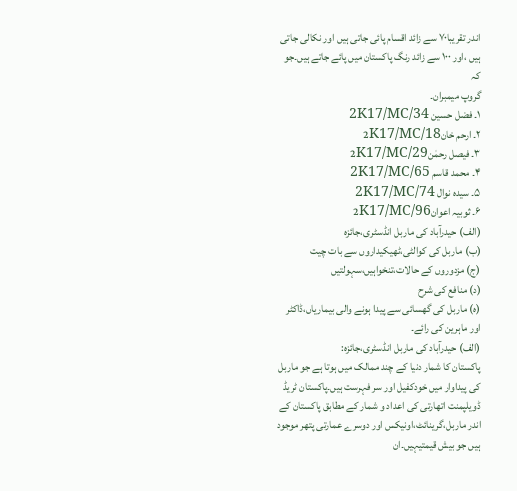اندر تقریبا۷۰ سے زائد اقسام پائی جاتی ہیں اور نکالی جاتی ہیں ،اور ۱۰۰ سے زائد رنگ پاکستان میں پائے جاتے ہیں۔جو کہ
گروپ میمبران۔
۱۔ فضل حسین 2K17/MC/34
۲۔ ارحم خان2K17/MC/18
۳۔ فیصل رحمٰن2K17/MC/29
۴۔ محمد قاسم 2K17/MC/65
۵۔ سیدہ نوال 2K17/MC/74
۶۔ ثوبیہ اعوان2K17/MC/96
(الف) حیدرآباد کی ماربل انڈسٹری،جائزہ
(ب) ماربل کی کوالٹی،ٹھیکیداروں سے بات چیت
(ج) مزدوروں کے حالات،تنخواہیں،سہولتیں
(د) منافع کی شرح
(ہ) ماربل کی گھسائی سے پیدا ہونے والی بیماریاں،ڈاکٹر اور ماہرین کی رائے۔
(الف) حیدرآباد کی ماربل انڈسٹری،جائزہ:
پاکستان کا شمار دنیا کے چند ممالک میں ہوتا ہے جو ماربل کی پیداوار میں خودکفیل اور سر فہرست ہیں۔پاکستان ٹریڈ ڈویلپمنت اتھارتی کی اعداد و شمار کے مطابق پاکستان کے اندر ماربل،گرینائٹ،اونیکس اور دوسرے عمارتی پتھر موجود ہیں جو بیش قیمتیہیں۔ان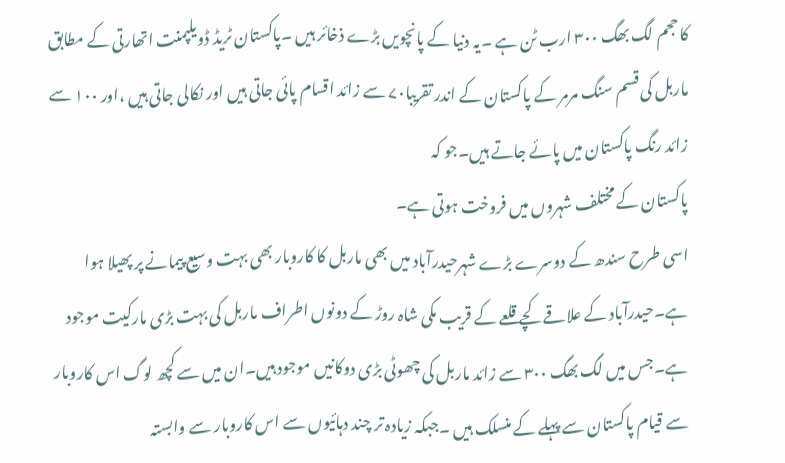کا حجم لگ بھگ ۳۰۰ ارب ٹن ہے ۔یہ دنیا کے پانچویں بڑے ذخائر ہیں ۔پاکستان ٹریڈ ڈویلپمنت اتھارتی کے مطابق ماربل کی قسم سنگ مرمر کے پاکستان کے اندر تقریبا۷۰ سے زائد اقسام پائی جاتی ہیں اور نکالی جاتی ہیں ،اور ۱۰۰ سے زائد رنگ پاکستان میں پائے جاتے ہیں۔جو کہ
پاکستان کے مختلف شہروں میں فروخت ہوتی ہے۔
اسی طرح سندھ کے دوسرے بڑے شہرحیدرآباد میں بھی ماربل کا کاروبار بھی بہت وسیع پیمانے پر پھیلا ہوا ہے۔حیدرآباد کے علاقے کچے قلعے کے قریب مکی شاہ روڑ کے دونوں اطراف ماربل کی بہت بڑی مارکیت موجود ہے۔جس میں لگ بھگ ۳۰۰ سے زائد ماربل کی چھوٹی بڑی دوکانیں موجود ہیں۔ان میں سے کچھ لوگ اس کاروبار سے قیام پاکستان سے پہلے کے منسلک ہیں ۔جبکہ زیادہ تر چند دہائیوں سے اس کاروبار سے وابستہ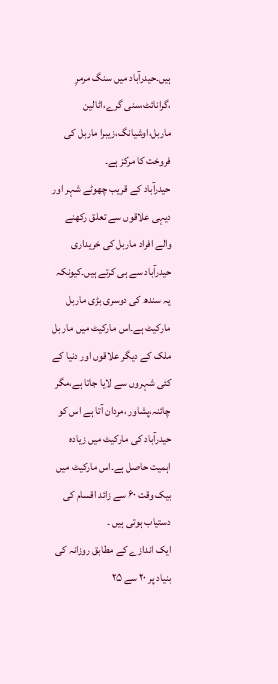ہیں۔حیدرآباد میں سنگ مرمرِ ،گرانائٹ،سنی گرے،اٹالین ماربل،اوشیانگ،زیبرا ماربل کی فروخت کا مرکز ہے۔
حیدرآباد کے قریب چھوٹے شہر اور دیہی علاقوں سے تعلق رکھنے والے افراد ماربل کی خریداری حیدرآباد سے ہی کرتے ہیں۔کیونکہ یہ سندھ کی دوسری بڑی ماربل مارکیٹ ہے۔اس مارکیٹ میں مار بل ملک کے دیگر علاقوں اور دنیا کے کئی شہروں سے لایا جاتا ہے،مگر چائنہ،پشاور ،مردان آتا ہے اس کو حیدرآباد کی مارکیٹ میں زیادہ اہمیت حاصل ہے۔اس مارکیٹ میں بیک وقت ۶۰ سے زائد اقسام کی دستیاب ہوتی ہیں ۔
ایک اندازے کے مطابق روزانہ کی بنیاد پر ۲۰ سے ۲۵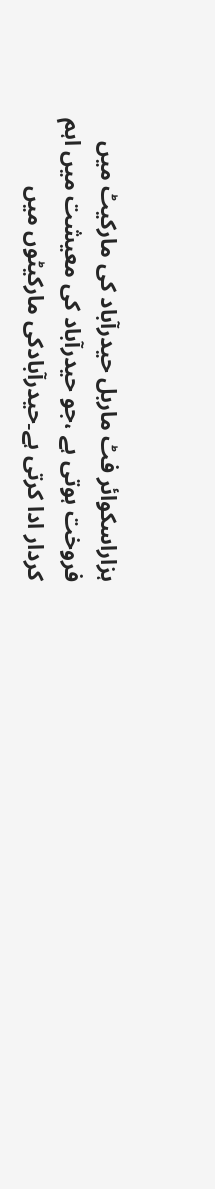ہزاراسکوائر فٹ ماربل حیدرآباد کی مارکیٹ میں فروخت ہوتی ہے ،جو حیدرآباد کی معیشت میں اہم کردار ادا کرتی ہے۔حیدرآبادکی مارکیٹوں میں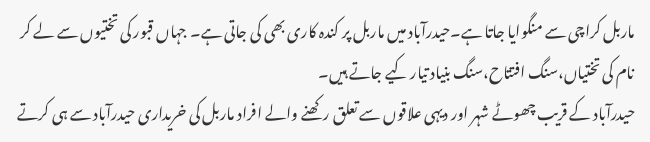ماربل کراچی سے منگوایا جاتا ہے۔حیدرآباد میں ماربل پر کندہ کاری بھی کی جاتی ہے۔ جہاں قبور کی تختیوں سے لے کر نام کی تختیاں،سنگ افتتاح،سنگ بنیاد تیار کیے جاتے ہیں۔
حیدرآباد کے قریب چھوٹے شہر اور دیہی علاقوں سے تعلق رکھنے والے افراد ماربل کی خریداری حیدرآباد سے ہی کرتے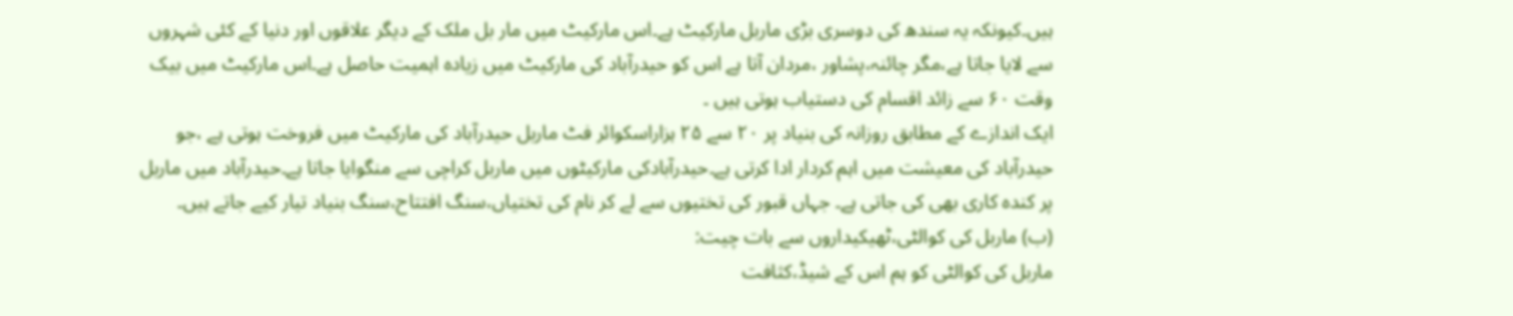ہیں۔کیونکہ یہ سندھ کی دوسری بڑی ماربل مارکیٹ ہے۔اس مارکیٹ میں مار بل ملک کے دیگر علاقوں اور دنیا کے کئی شہروں سے لایا جاتا ہے،مگر چائنہ،پشاور ،مردان آتا ہے اس کو حیدرآباد کی مارکیٹ میں زیادہ اہمیت حاصل ہے۔اس مارکیٹ میں بیک وقت ۶۰ سے زائد اقسام کی دستیاب ہوتی ہیں ۔
ایک اندازے کے مطابق روزانہ کی بنیاد پر ۲۰ سے ۲۵ ہزاراسکوائر فٹ ماربل حیدرآباد کی مارکیٹ میں فروخت ہوتی ہے ،جو حیدرآباد کی معیشت میں اہم کردار ادا کرتی ہے۔حیدرآبادکی مارکیٹوں میں ماربل کراچی سے منگوایا جاتا ہے۔حیدرآباد میں ماربل پر کندہ کاری بھی کی جاتی ہے۔ جہاں قبور کی تختیوں سے لے کر نام کی تختیاں،سنگ افتتاح،سنگ بنیاد تیار کیے جاتے ہیں۔
(ب) ماربل کی کوالٹی،ٹھیکیداروں سے بات چیت:
ماربل کی کوالٹی کو ہم اس کے شیڈ،کثافت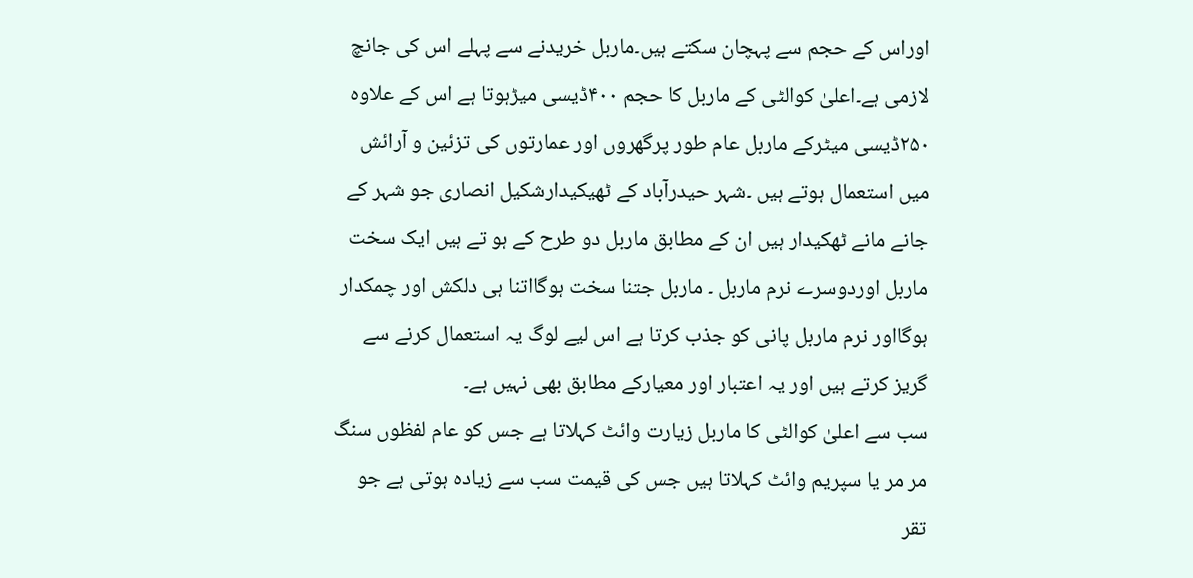اوراس کے حجم سے پہچان سکتے ہیں۔ماربل خریدنے سے پہلے اس کی جانچ لازمی ہے۔اعلیٰ کوالٹی کے ماربل کا حجم ۴۰۰ڈیسی میڑہوتا ہے اس کے علاوہ ۲۵۰ڈیسی میٹرکے ماربل عام طور پرگھروں اور عمارتوں کی تزئین و آرائش میں استعمال ہوتے ہیں ۔شہر حیدرآباد کے ٹھیکیدارشکیل انصاری جو شہر کے جانے مانے ٹھکیدار ہیں ان کے مطابق ماربل دو طرح کے ہو تے ہیں ایک سخت ماربل اوردوسرے نرم ماربل ۔ ماربل جتنا سخت ہوگااتنا ہی دلکش اور چمکدار ہوگااور نرم ماربل پانی کو جذب کرتا ہے اس لیے لوگ یہ استعمال کرنے سے گریز کرتے ہیں اور یہ اعتبار اور معیارکے مطابق بھی نہیں ہے۔
سب سے اعلیٰ کوالٹی کا ماربل زیارت وائٹ کہلاتا ہے جس کو عام لفظوں سنگ مر مر یا سپریم وائٹ کہلاتا ہیں جس کی قیمت سب سے زیادہ ہوتی ہے جو تقر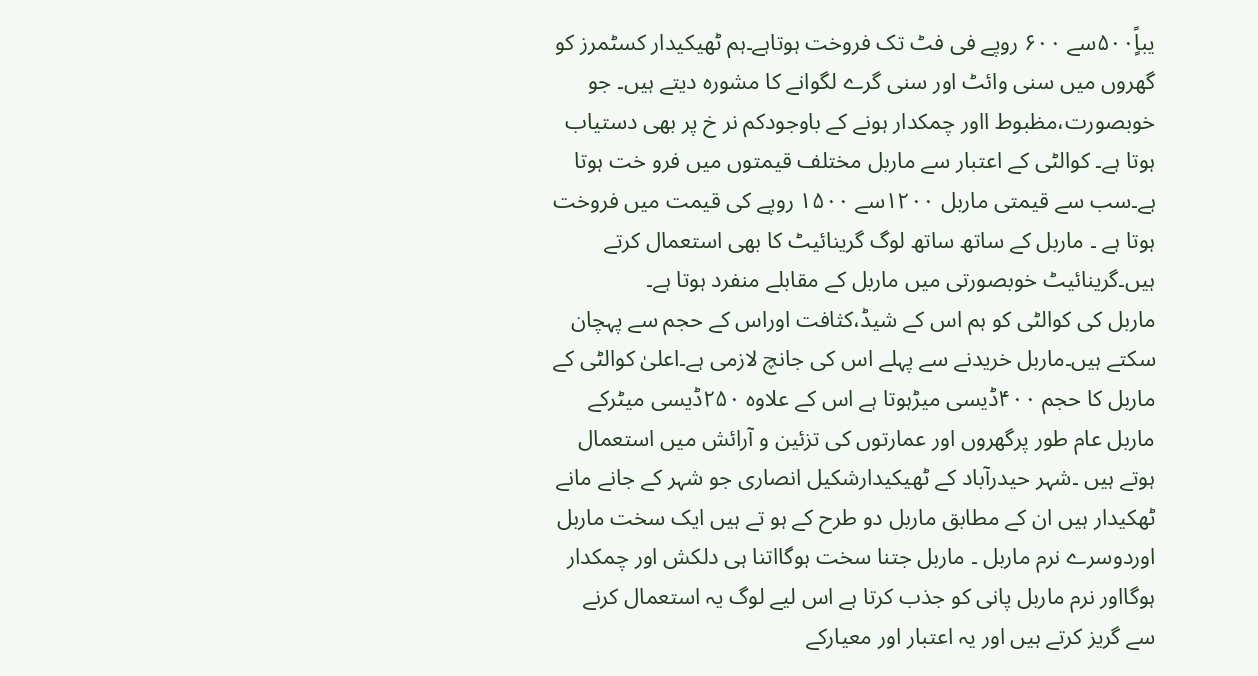یباًٍ۵۰۰سے ۶۰۰ روپے فی فٹ تک فروخت ہوتاہے۔ہم ٹھیکیدار کسٹمرز کو گھروں میں سنی وائٹ اور سنی گرے لگوانے کا مشورہ دیتے ہیں۔ جو خوبصورت،مظبوط ااور چمکدار ہونے کے باوجودکم نر خ پر بھی دستیاب ہوتا ہے۔ کوالٹی کے اعتبار سے ماربل مختلف قیمتوں میں فرو خت ہوتا ہے۔سب سے قیمتی ماربل ۱۲۰۰سے ۱۵۰۰ روپے کی قیمت میں فروخت ہوتا ہے ۔ ماربل کے ساتھ ساتھ لوگ گرینائیٹ کا بھی استعمال کرتے ہیں۔گرینائیٹ خوبصورتی میں ماربل کے مقابلے منفرد ہوتا ہے۔
ماربل کی کوالٹی کو ہم اس کے شیڈ،کثافت اوراس کے حجم سے پہچان سکتے ہیں۔ماربل خریدنے سے پہلے اس کی جانچ لازمی ہے۔اعلیٰ کوالٹی کے ماربل کا حجم ۴۰۰ڈیسی میڑہوتا ہے اس کے علاوہ ۲۵۰ڈیسی میٹرکے ماربل عام طور پرگھروں اور عمارتوں کی تزئین و آرائش میں استعمال ہوتے ہیں ۔شہر حیدرآباد کے ٹھیکیدارشکیل انصاری جو شہر کے جانے مانے ٹھکیدار ہیں ان کے مطابق ماربل دو طرح کے ہو تے ہیں ایک سخت ماربل اوردوسرے نرم ماربل ۔ ماربل جتنا سخت ہوگااتنا ہی دلکش اور چمکدار ہوگااور نرم ماربل پانی کو جذب کرتا ہے اس لیے لوگ یہ استعمال کرنے سے گریز کرتے ہیں اور یہ اعتبار اور معیارکے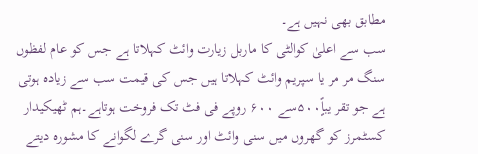مطابق بھی نہیں ہے۔
سب سے اعلیٰ کوالٹی کا ماربل زیارت وائٹ کہلاتا ہے جس کو عام لفظوں سنگ مر مر یا سپریم وائٹ کہلاتا ہیں جس کی قیمت سب سے زیادہ ہوتی ہے جو تقر یباًٍ۵۰۰سے ۶۰۰ روپے فی فٹ تک فروخت ہوتاہے۔ہم ٹھیکیدار کسٹمرز کو گھروں میں سنی وائٹ اور سنی گرے لگوانے کا مشورہ دیتے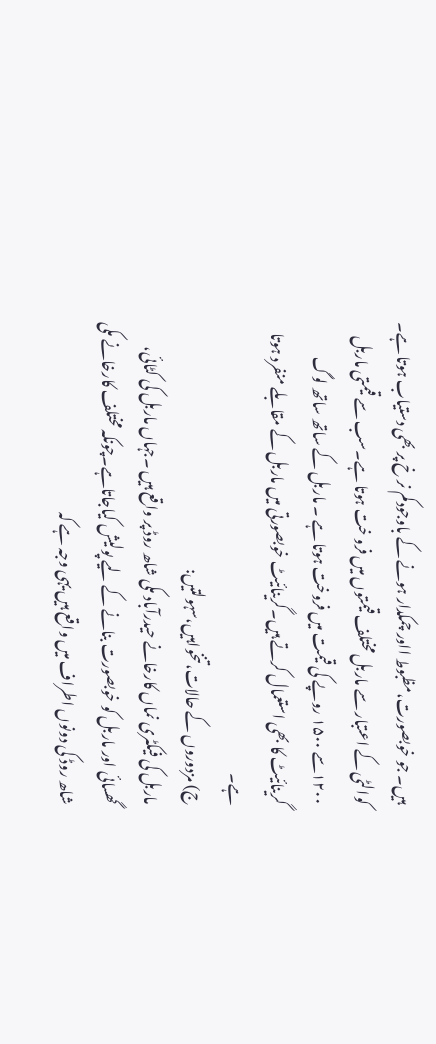ہیں۔ جو خوبصورت،مظبوط ااور چمکدار ہونے کے باوجودکم نر خ پر بھی دستیاب ہوتا ہے۔ کوالٹی کے اعتبار سے ماربل مختلف قیمتوں میں فرو خت ہوتا ہے۔سب سے قیمتی ماربل ۱۲۰۰سے ۱۵۰۰ روپے کی قیمت میں فروخت ہوتا ہے ۔ ماربل کے ساتھ ساتھ لوگ گرینائیٹ کا بھی استعمال کرتے ہیں۔گرینائیٹ خوبصورتی میں ماربل کے مقابلے منفرد ہوتا ہے۔
ج) مزدوروں کے حالات،تنخواہیں،سہولتیں:
ماربل کی فیکٹری نماں کارخانے حیدرآباد مکی شاھ روڈ پر واقع ہیں ۔جہاں ماربل کی کٹائی، گھسائی اور ماربل کو خوبصورت بنانے کے لیے پولیش کیاجاتاہے۔چونکہ مختلف کارخانے مکی شاھ روڈ کی دونوں اطراف میں واقع ہیں یہی وجہ ہے کہ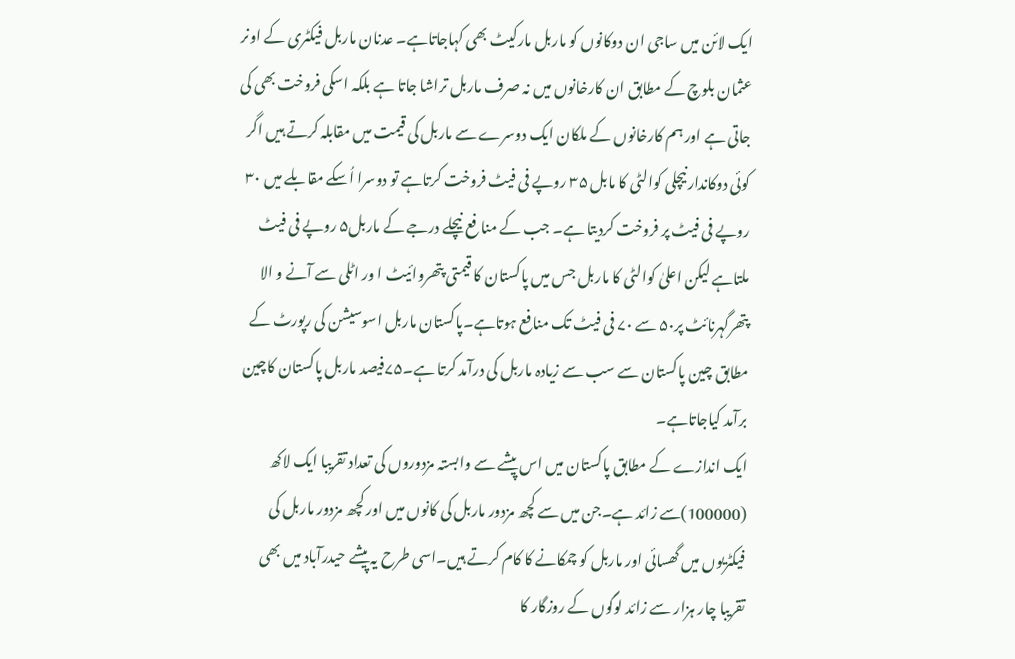ایک لائن میں ساجی ان دوکانوں کو ماربل مارکیٹ بھی کہاجاتاہے۔ عدنان ماربل فیکٹری کے اونر عثمان بلوچ کے مطابق ان کارخانوں میں نہ صرف ماربل تراشا جاتا ہے بلکہ اسکی فروخت بھی کی جاتی ہے اور ہم کارخانوں کے ملکان ایک دوسرے سے ماربل کی قیمت میں مقابلہ کرتے ہیں اگر کوئی دوکاندار نیچلی کوالٹی کا مابل ۳۵ روپے فی فیٹ فروخت کرتاہے تو دوسرا اُسکے مقابلے میں ۳۰ روپے فی فیٹ پر فروخت کردیتا ہے۔ جب کے منا فع نیچلے درجے کے ماربل۵ روپے فی فیٹ ملتاہے لیکن اعلیٰ کوالٹی کا ماربل جس میں پاکستان کا قیمتی پتھروائیٹ ا ور اٹلی سے آنے و الا پتھرگہرنائٹ پر۵۰ سے ۷۰ فی فیٹ تک منافع ہوتاہے۔پاکستان ماربل اسوسیشن کی رپورٹ کے مطابق چین پاکستان سے سب سے زیادہ ماربل کی درآمد کرتا ہے۔۷۵فیصد ماربل پاکستان کاچین برآمد کیاجاتاہے۔
ایک اندازے کے مطابق پاکستان میں اس پیشے سے وابستہ مزدوروں کی تعداد تقریبا ایک لاکھ (100000)سے زائد ہے۔جن میں سے کچھ مزدور ماربل کی کانوں میں اور کچھ مزدور ماربل کی فیکٹریوں میں گھسائی اور ماربل کو چمکانے کا کام کرتے ہیں۔اسی طرح یہ پیشے حیدرآباد میں بھی تقریبا چار ہزار سے زائد لوگوں کے روزگار کا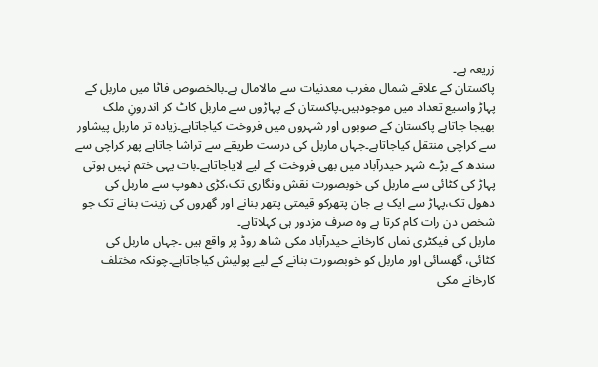زریعہ ہے۔
پاکستان کے علاقے شمال مغرب معدنیات سے مالامال ہے۔بالخصوص فاٹا میں ماربل کے پہاڑ واسیع تعداد میں موجودہیں۔پاکستان کے پہاڑوں سے ماربل کاٹ کر اندرونِ ملک بھیجا جاتاہے پاکستان کے صوبوں اور شہروں میں فروخت کیاجاتاہے۔زیادہ تر ماربل پیشاور سے کراچی منتقل کیاجاتاہے۔جہاں ماربل کی درست طریقے سے تراشا جاتاہے پھر کراچی سے سندھ کے بڑے شہر حیدرآباد میں بھی فروخت کے لیے لایاجاتاہے۔بات یہی ختم نہیں ہوتی پہاڑ کی کٹائی سے ماربل کی خوبصورت نقش ونگاری تک،کڑی دھوپ سے ماربل کی دھول تک،پہاڑ سے ایک بے جان پتھرکو قیمتی پتھر بنانے اور گھروں کی زینت بنانے تک جو شخص دن رات کام کرتا ہے وہ صرف مزدور ہی کہلاتاہے۔
ماربل کی فیکٹری نماں کارخانے حیدرآباد مکی شاھ روڈ پر واقع ہیں ۔جہاں ماربل کی کٹائی، گھسائی اور ماربل کو خوبصورت بنانے کے لیے پولیش کیاجاتاہے۔چونکہ مختلف کارخانے مکی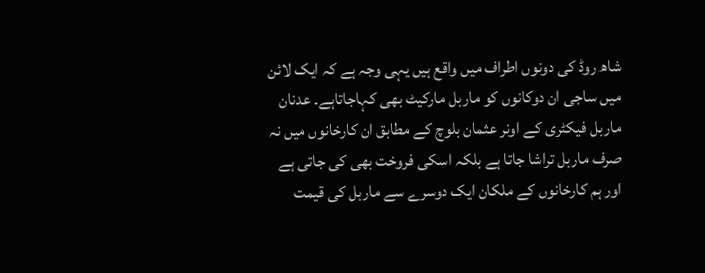شاھ روڈ کی دونوں اطراف میں واقع ہیں یہی وجہ ہے کہ ایک لائن میں ساجی ان دوکانوں کو ماربل مارکیٹ بھی کہاجاتاہے۔ عدنان ماربل فیکٹری کے اونر عثمان بلوچ کے مطابق ان کارخانوں میں نہ صرف ماربل تراشا جاتا ہے بلکہ اسکی فروخت بھی کی جاتی ہے اور ہم کارخانوں کے ملکان ایک دوسرے سے ماربل کی قیمت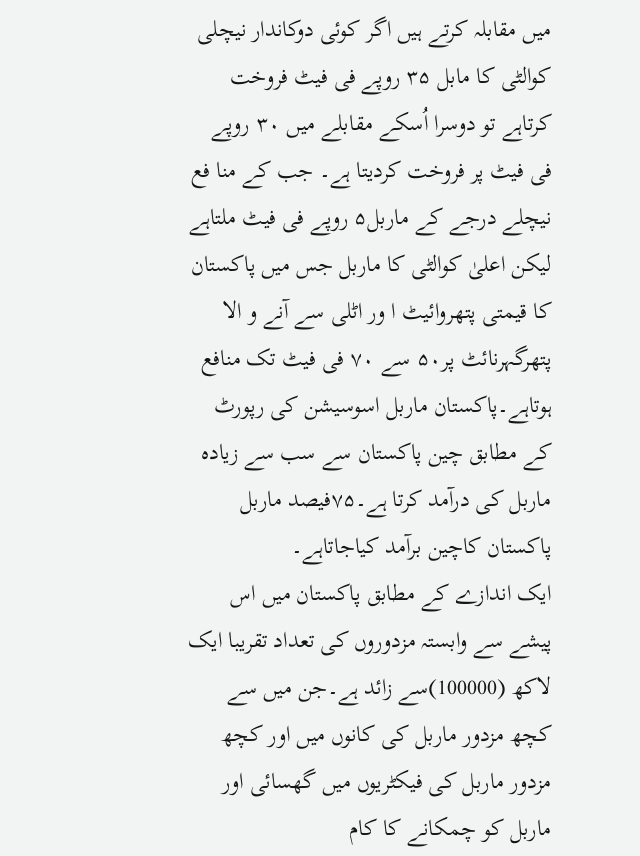میں مقابلہ کرتے ہیں اگر کوئی دوکاندار نیچلی کوالٹی کا مابل ۳۵ روپے فی فیٹ فروخت کرتاہے تو دوسرا اُسکے مقابلے میں ۳۰ روپے فی فیٹ پر فروخت کردیتا ہے۔ جب کے منا فع نیچلے درجے کے ماربل۵ روپے فی فیٹ ملتاہے لیکن اعلیٰ کوالٹی کا ماربل جس میں پاکستان کا قیمتی پتھروائیٹ ا ور اٹلی سے آنے و الا پتھرگہرنائٹ پر۵۰ سے ۷۰ فی فیٹ تک منافع ہوتاہے۔پاکستان ماربل اسوسیشن کی رپورٹ کے مطابق چین پاکستان سے سب سے زیادہ ماربل کی درآمد کرتا ہے۔۷۵فیصد ماربل پاکستان کاچین برآمد کیاجاتاہے۔
ایک اندازے کے مطابق پاکستان میں اس پیشے سے وابستہ مزدوروں کی تعداد تقریبا ایک لاکھ (100000)سے زائد ہے۔جن میں سے کچھ مزدور ماربل کی کانوں میں اور کچھ مزدور ماربل کی فیکٹریوں میں گھسائی اور ماربل کو چمکانے کا کام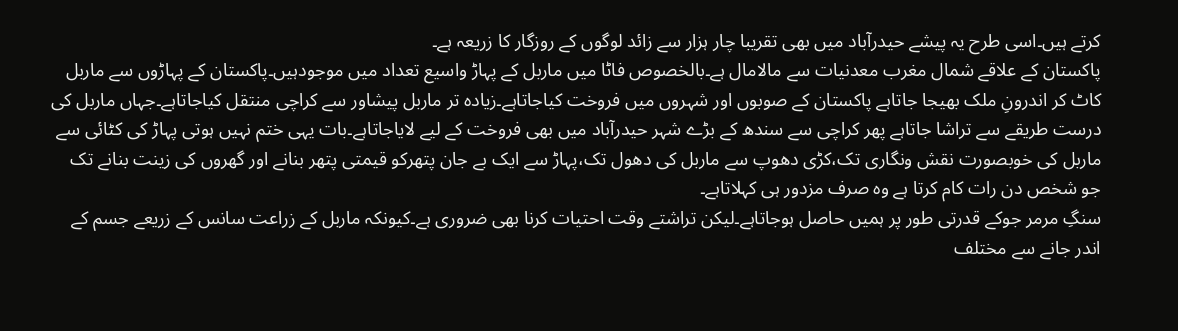کرتے ہیں۔اسی طرح یہ پیشے حیدرآباد میں بھی تقریبا چار ہزار سے زائد لوگوں کے روزگار کا زریعہ ہے۔
پاکستان کے علاقے شمال مغرب معدنیات سے مالامال ہے۔بالخصوص فاٹا میں ماربل کے پہاڑ واسیع تعداد میں موجودہیں۔پاکستان کے پہاڑوں سے ماربل کاٹ کر اندرونِ ملک بھیجا جاتاہے پاکستان کے صوبوں اور شہروں میں فروخت کیاجاتاہے۔زیادہ تر ماربل پیشاور سے کراچی منتقل کیاجاتاہے۔جہاں ماربل کی درست طریقے سے تراشا جاتاہے پھر کراچی سے سندھ کے بڑے شہر حیدرآباد میں بھی فروخت کے لیے لایاجاتاہے۔بات یہی ختم نہیں ہوتی پہاڑ کی کٹائی سے ماربل کی خوبصورت نقش ونگاری تک،کڑی دھوپ سے ماربل کی دھول تک،پہاڑ سے ایک بے جان پتھرکو قیمتی پتھر بنانے اور گھروں کی زینت بنانے تک جو شخص دن رات کام کرتا ہے وہ صرف مزدور ہی کہلاتاہے۔
سنگِ مرمر جوکے قدرتی طور پر ہمیں حاصل ہوجاتاہے۔لیکن تراشتے وقت احتیات کرنا بھی ضروری ہے۔کیونکہ ماربل کے زراعت سانس کے زریعے جسم کے اندر جانے سے مختلف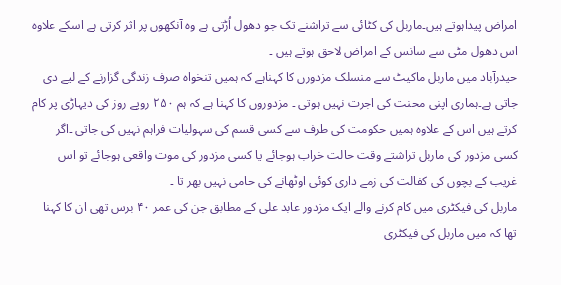امراض پیداہوتے ہیں۔ماربل کی کٹائی سے تراشنے تک جو دھول اُڑتی ہے وہ آنکھوں پر اثر کرتی ہے اسکے علاوہ اس دھول مٹی سے سانس کے امراض لاحق ہوتے ہیں ۔
حیدرآباد میں ماربل ماکیٹ سے منسلک مزدورں کا کہناہے کہ ہمیں تنخواہ صرف زندگی گزارنے کے لیے دی جاتی ہے۔ہماری اپنی محنت کی اجرت نہیں ہوتی ۔ مزدوروں کا کہنا ہے کہ ہم ۲۵۰ روپے روز کی دیہاڑی پر کام کرتے ہیں اس کے علاوہ ہمیں حکومت کی طرف سے کسی قسم کی سہولیات فراہم نہیں کی جاتی ۔اگر کسی مزدور کی ماربل تراشتے وقت حالت خراب ہوجائے یا کسی مزدور کی موت واقعی ہوجائے تو اس غریب کے بچوں کی کفالت کی زمے داری کوئی اوٹھانے کی حامی نہیں بھر تا ۔
ماربل کی فیکٹری میں کام کرنے والے ایک مزدور عابد علی کے مطابق جن کی عمر ۴۰ برس تھی ان کا کہنا تھا کہ میں ماربل کی فیکٹری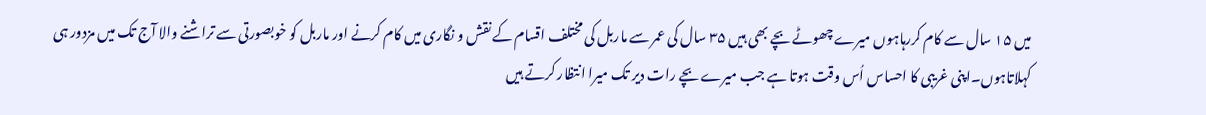میں ۱۵ سال سے کام کررہاہوں میرے چھوٹے بچے بھی ہیں ۳۵ سال کی عمر سے ماربل کی مختلف اقسام کے نقش و نگاری میں کام کرنے اور ماربل کو خوبصورتی سے تراشنے والا آج تک میں مزدور ہی کہلاتاہوں۔اپنی غریبی کا احساس اُس وقت ہوتا ہے جب میرے بچے رات دیر تک میرا انتظار کرتے ہیں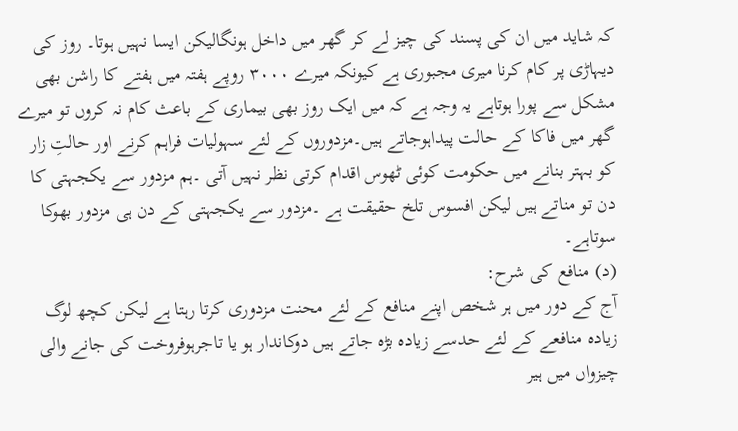کہ شاید میں ان کی پسند کی چیز لے کر گھر میں داخل ہونگالیکن ایسا نہیں ہوتا۔ روز کی دیہاڑی پر کام کرنا میری مجبوری ہے کیونکہ میرے ۳۰۰۰ روپے ہفتہ میں ہفتے کا راشن بھی مشکل سے پورا ہوتاہے یہ وجہ ہے کہ میں ایک روز بھی بیماری کے باعث کام نہ کروں تو میرے گھر میں فاکا کے حالت پیداہوجاتے ہیں۔مزدوروں کے لئے سہولیات فراہم کرنے اور حالتِ زار کو بہتر بنانے میں حکومت کوئی ٹھوس اقدام کرتی نظر نہیں آتی ۔ہم مزدور سے یکجہتی کا دن تو مناتے ہیں لیکن افسوس تلخ حقیقت ہے ۔مزدور سے یکجہتی کے دن ہی مزدور بھوکا سوتاہے۔
(د) منافع کی شرح:
آج کے دور میں ہر شخص اپنے منافع کے لئے محنت مزدوری کرتا رہتا ہے لیکن کچھ لوگ زیادہ منافعے کے لئے حدسے زیادہ بڑہ جاتے ہیں دوکاندار ہو یا تاجرہوفروخت کی جانے والی چیزواں میں ہیر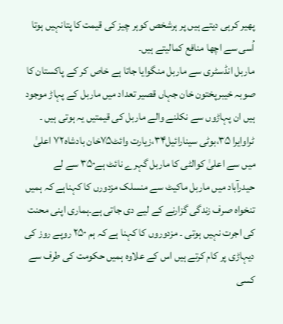پھیر کرہی دیتے ہیں پر ہرشخص کوہر چیز کی قیمت کا پتانہیں ہوتا اُسی سے اچھا منافع کمالیتے ہیں۔
ماربل انڈسٹری سے ماربل منگوایا جاتا ہے خاص کر کے پاکستان کا صوبہ خیبرپختون خان جہاں قصیر تعداد میں ماربل کے پہاڑ موجود ہیں ان پہاڑوں سے نکلنے والے ماربل کی قیمتیں یہ ہوتی ہیں ۔ ٹراوایرا ۳۵،بوٹی سینارائیل۳۴،زیارت وائٹ۷۵خان بادشاہ۷۲ اعلیٰ میں سے اعلیٰ کوالٹی کا ماربل گہرے نائٹ ہے۳۵۰ سے لے
حیدرآباد میں ماربل ماکیٹ سے منسلک مزدورں کا کہناہے کہ ہمیں تنخواہ صرف زندگی گزارنے کے لیے دی جاتی ہے۔ہماری اپنی محنت کی اجرت نہیں ہوتی ۔ مزدوروں کا کہنا ہے کہ ہم ۲۵۰ روپے روز کی دیہاڑی پر کام کرتے ہیں اس کے علاوہ ہمیں حکومت کی طرف سے کسی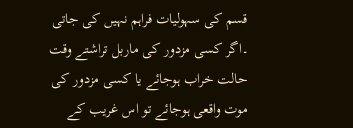قسم کی سہولیات فراہم نہیں کی جاتی ۔اگر کسی مزدور کی ماربل تراشتے وقت حالت خراب ہوجائے یا کسی مزدور کی موت واقعی ہوجائے تو اس غریب کے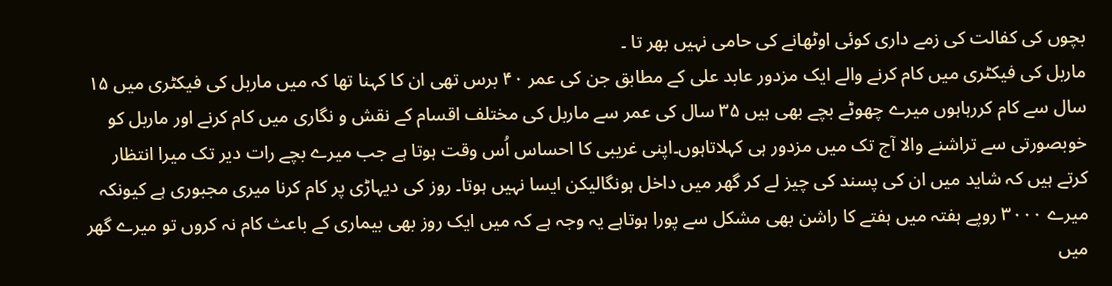بچوں کی کفالت کی زمے داری کوئی اوٹھانے کی حامی نہیں بھر تا ۔
ماربل کی فیکٹری میں کام کرنے والے ایک مزدور عابد علی کے مطابق جن کی عمر ۴۰ برس تھی ان کا کہنا تھا کہ میں ماربل کی فیکٹری میں ۱۵ سال سے کام کررہاہوں میرے چھوٹے بچے بھی ہیں ۳۵ سال کی عمر سے ماربل کی مختلف اقسام کے نقش و نگاری میں کام کرنے اور ماربل کو خوبصورتی سے تراشنے والا آج تک میں مزدور ہی کہلاتاہوں۔اپنی غریبی کا احساس اُس وقت ہوتا ہے جب میرے بچے رات دیر تک میرا انتظار کرتے ہیں کہ شاید میں ان کی پسند کی چیز لے کر گھر میں داخل ہونگالیکن ایسا نہیں ہوتا۔ روز کی دیہاڑی پر کام کرنا میری مجبوری ہے کیونکہ میرے ۳۰۰۰ روپے ہفتہ میں ہفتے کا راشن بھی مشکل سے پورا ہوتاہے یہ وجہ ہے کہ میں ایک روز بھی بیماری کے باعث کام نہ کروں تو میرے گھر میں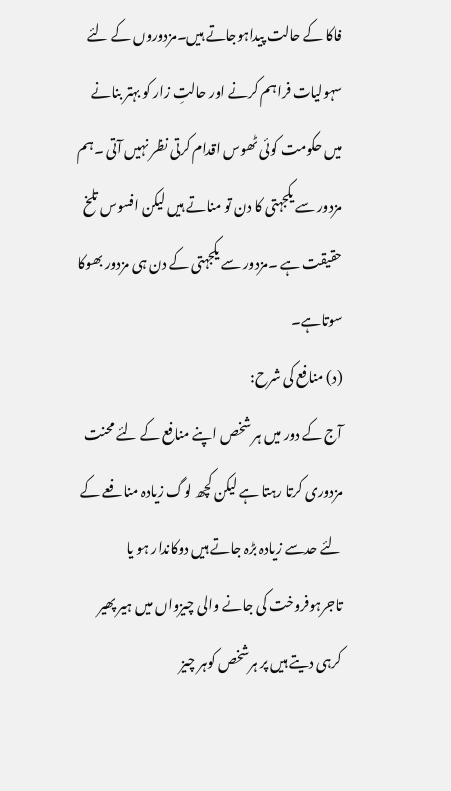فاکا کے حالت پیداہوجاتے ہیں۔مزدوروں کے لئے سہولیات فراہم کرنے اور حالتِ زار کو بہتر بنانے میں حکومت کوئی ٹھوس اقدام کرتی نظر نہیں آتی ۔ہم مزدور سے یکجہتی کا دن تو مناتے ہیں لیکن افسوس تلخ حقیقت ہے ۔مزدور سے یکجہتی کے دن ہی مزدور بھوکا سوتاہے۔
(د) منافع کی شرح:
آج کے دور میں ہر شخص اپنے منافع کے لئے محنت مزدوری کرتا رہتا ہے لیکن کچھ لوگ زیادہ منافعے کے لئے حدسے زیادہ بڑہ جاتے ہیں دوکاندار ہو یا تاجرہوفروخت کی جانے والی چیزواں میں ہیر پھیر کرہی دیتے ہیں پر ہرشخص کوہر چیز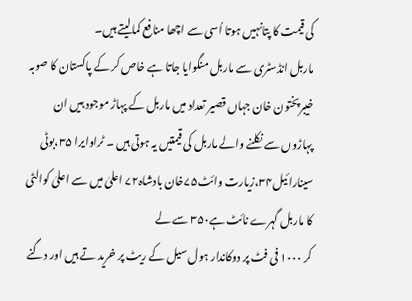کی قیمت کا پتانہیں ہوتا اُسی سے اچھا منافع کمالیتے ہیں۔
ماربل انڈسٹری سے ماربل منگوایا جاتا ہے خاص کر کے پاکستان کا صوبہ خیبرپختون خان جہاں قصیر تعداد میں ماربل کے پہاڑ موجود ہیں ان پہاڑوں سے نکلنے والے ماربل کی قیمتیں یہ ہوتی ہیں ۔ ٹراوایرا ۳۵،بوٹی سینارائیل۳۴،زیارت وائٹ۷۵خان بادشاہ۷۲ اعلیٰ میں سے اعلیٰ کوالٹی کا ماربل گہرے نائٹ ہے۳۵۰ سے لے
کر ۱۰۰۰ فی فٹ پر دوکاندار ہول سیل کے ریٹ پر خرید تے ہیں اور دگنے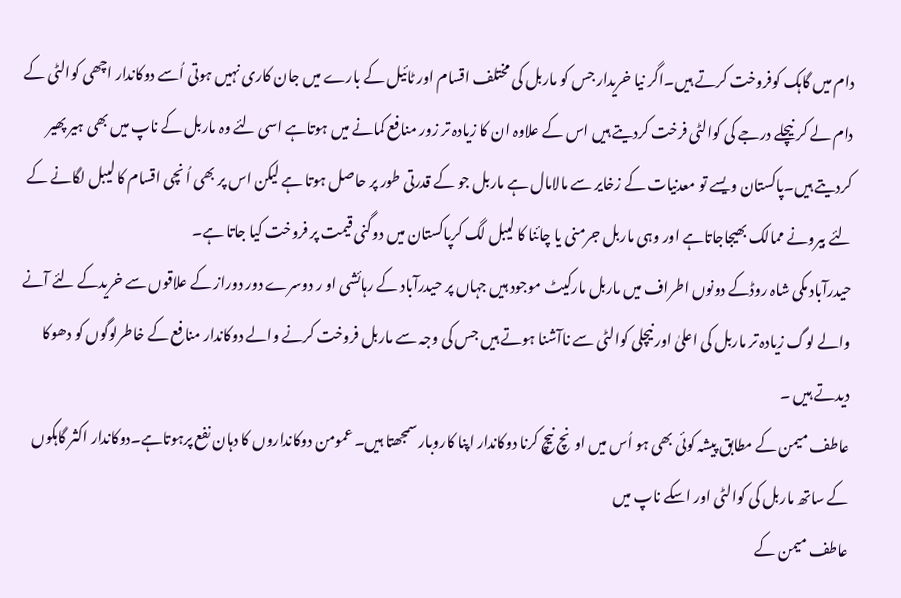دام میں گاہک کوفروخت کرتے ہیں۔اگر نیا خریدار جس کو ماربل کی مختلف اقسام اور ٹائیل کے بارے میں جان کاری نہیں ہوتی اُسے دوکاندار اچھی کوالٹی کے دام لے کر نیچلے درجے کی کوالٹی فرخت کردیتے ہیں اس کے علاوہ ان کا زیادہ تر زور منافع کمانے میں ہوتاہے اسی لئے وہ ماربل کے ناپ میں بھی ہیر پھیر کردیتے ہیں۔پاکستان ویسے تو معدنیات کے زخایر سے مالامال ہے ماربل جو کے قدرتی طور پر حاصل ہوتا ہے لیکن اس پر بھی اُ نچی اقسام کا لیبل لگانے کے لئے بیرونے ممالک بھیجاجاتاہے اور وہی ماربل جرمنی یا چائنا کا لیبل لگ کرپاکستان میں دوگنی قیمت پر فروخت کیا جاتا ہے۔
حیدرآباد مکی شاہ روڈکے دونوں اطراف میں ماربل مارکیٹ موجود ہیں جہاں پر حیدرآباد کے رہائشی او ر دوسرے دور دوراز کے علاقوں سے خریدکے لئے آنے والے لوگ زیادہ تر ماربل کی اعلیٰ اور نیچلی کوالٹی سے ناآشنا ہوتے ہیں جس کی وجہ سے ماربل فروخت کرنے والے دوکاندار منافع کے خاطرلوگوں کو دھوکا دیدتے ہیں ۔
عاطف میمن کے مطابق پیشہ کوئی بھی ہو اُس میں اونچ نیچ کرنا دوکاندار اپنا کاروبار سمجھتا ہیں۔ عمومن دوکانداروں کا دہان نفع پرہوتاہے۔دوکاندار اکثر گاہکوں کے ساتھ ماربل کی کوالٹی اور اسکے ناپ میں
عاطف میمن کے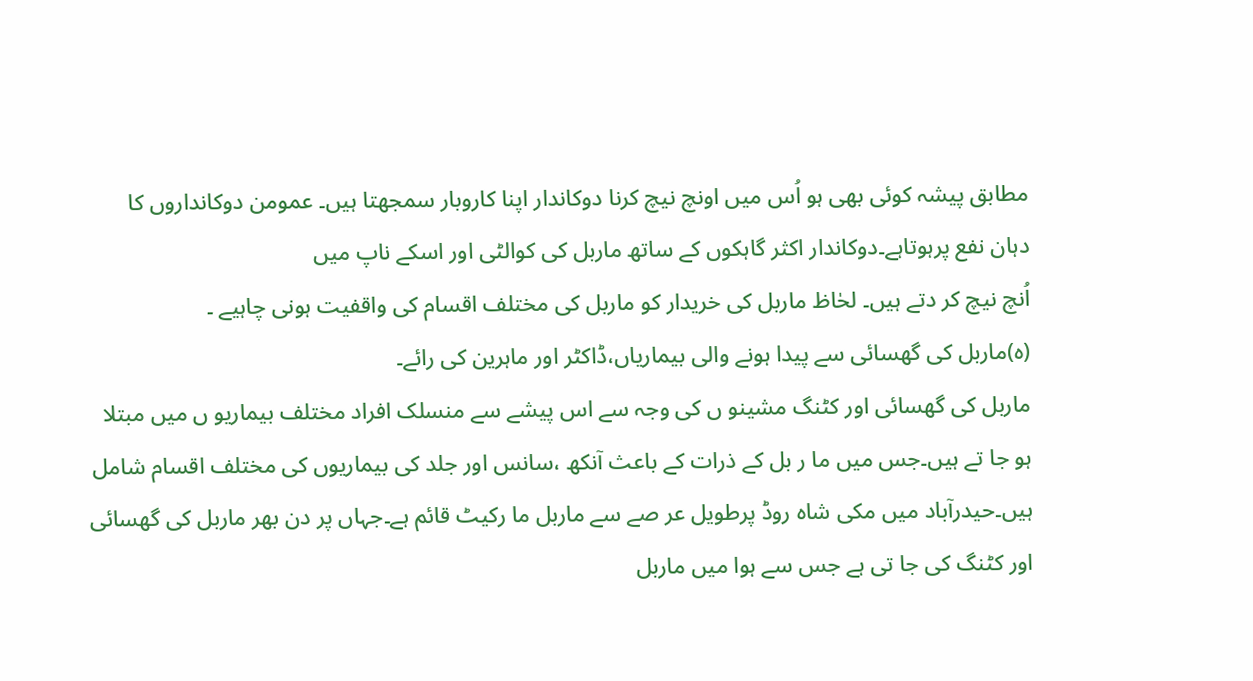مطابق پیشہ کوئی بھی ہو اُس میں اونچ نیچ کرنا دوکاندار اپنا کاروبار سمجھتا ہیں۔ عمومن دوکانداروں کا دہان نفع پرہوتاہے۔دوکاندار اکثر گاہکوں کے ساتھ ماربل کی کوالٹی اور اسکے ناپ میں
اُنچ نیچ کر دتے ہیں۔ لحٰاظ ماربل کی خریدار کو ماربل کی مختلف اقسام کی واقفیت ہونی چاہیے ۔
(ہ)ماربل کی گھسائی سے پیدا ہونے والی بیماریاں،ڈاکٹر اور ماہرین کی رائے۔
ماربل کی گھسائی اور کٹنگ مشینو ں کی وجہ سے اس پیشے سے منسلک افراد مختلف بیماریو ں میں مبتلا ہو جا تے ہیں۔جس میں ما ر بل کے ذرات کے باعث آنکھ ،سانس اور جلد کی بیماریوں کی مختلف اقسام شامل ہیں۔حیدرآباد میں مکی شاہ روڈ پرطویل عر صے سے ماربل ما رکیٹ قائم ہے۔جہاں پر دن بھر ماربل کی گھسائی اور کٹنگ کی جا تی ہے جس سے ہوا میں ماربل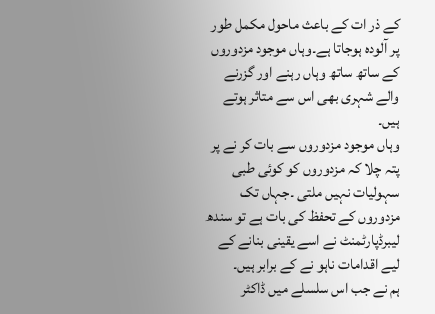کے ذر ات کے باعث ماحول مکمل طور پر آلودہ ہوجاتا ہے۔وہاں موجود مزدوروں کے ساتھ ساتھ وہاں رہنے اور گزرنے والے شہری بھی اس سے متاثر ہوتے ہیں۔
وہاں موجود مزدوروں سے بات کر نے پر پتہ چلا کہ مزدوروں کو کوئی طبی سہولیات نہیں ملتی ۔جہاں تک مزدوروں کے تحفظ کی بات ہے تو سندھ لیبرڈپارٹمنٹ نے اسے یقینی بنانے کے لیے اقدامات ناہو نے کے برابر ہیں۔
ہم نے جب اس سلسلے میں ڈاکٹر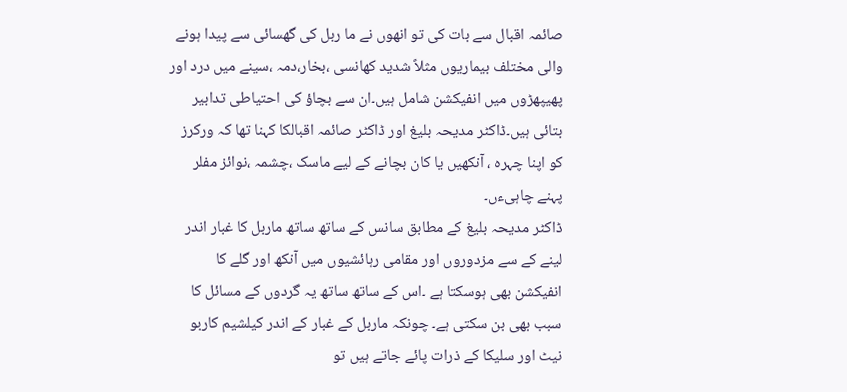صائمہ اقبال سے بات کی تو انھوں نے ما ربل کی گھسائی سے پیدا ہونے والی مختلف بیماریوں مثلاً شدید کھانسی ،بخار،دمہ ،سینے میں درد اور پھیپھڑوں میں انفیکشن شامل ہیں۔ان سے بچاؤ کی احتیاطی تدابیر بتائی ہیں۔ڈاکٹر مدیحہ بلیغ اور ڈاکٹر صائمہ اقبالکا کہنا تھا کہ ورکرز کو اپنا چہرہ ، آنکھیں یا کان بچانے کے لیے ماسک ،چشمہ ،نوائز مفلر پہنے چاہیءں۔
ڈاکٹر مدیحہ بلیغ کے مطابق سانس کے ساتھ ساتھ ماربل کا غبار اندر لینے کے سے مزدوروں اور مقامی رہائشیوں میں آنکھ اور گلے کا انفیکشن بھی ہوسکتا ہے ۔اس کے ساتھ ساتھ یہ گردوں کے مسائل کا سبب بھی بن سکتی ہے۔ چونکہ ماربل کے غبار کے اندر کیلشیم کاربو نیٹ اور سلیکا کے ذرات پائے جاتے ہیں تو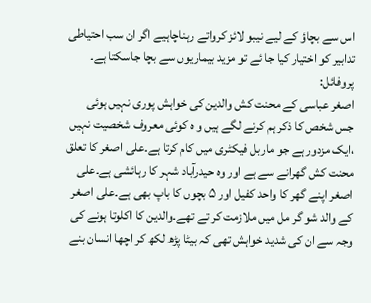اس سے بچاؤ کے لیے نیبو لائز کرواتے رہناچاہیے اگر ان سب احتیاطی تدابیر کو اختیار کیا جا ئے تو مزید بیماریوں سے بچا جاسکتا ہے۔
پروفائل:
اصغر عباسی کے محنت کش والدین کی خواہش پوری نہیں ہوئی
جس شخص کا ذکر ہم کرنے لگے ہیں و ہ کوئی معروف شخصیت نہیں ،ایک مزدور ہے جو ماربل فیکٹری میں کام کرتا ہے۔علی اصغر کا تعلق محنت کش گھرانے سے ہے اور وہ حیدرآباد شہر کا رہائشی ہے۔علی اصغر اپنے گھر کا واحد کفیل اور ۵ بچوں کا باپ بھی ہے۔علی اصغر کے والد شو گر مل میں ملازمت کر تے تھے۔والدین کا اکلوتا ہونے کی وجہ سے ان کی شدید خواہش تھی کہ بیٹا پڑھ لکھ کر اچھا انسان بنے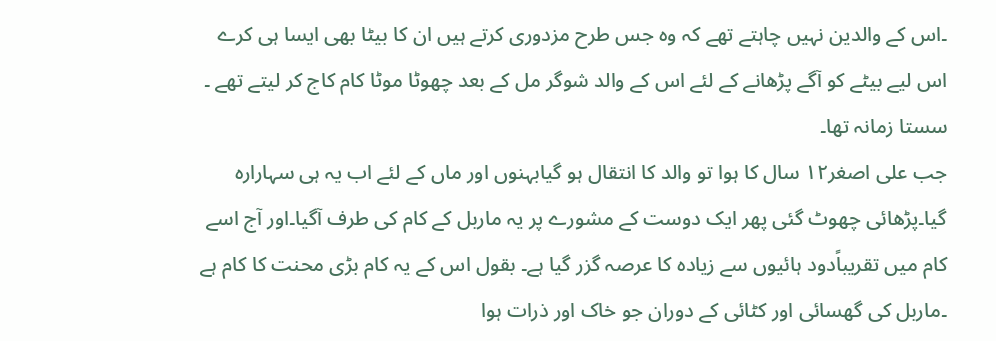۔اس کے والدین نہیں چاہتے تھے کہ وہ جس طرح مزدوری کرتے ہیں ان کا بیٹا بھی ایسا ہی کرے اس لیے بیٹے کو آگے پڑھانے کے لئے اس کے والد شوگر مل کے بعد چھوٹا موٹا کام کاج کر لیتے تھے ۔ سستا زمانہ تھا۔
جب علی اصغر۱۲ سال کا ہوا تو والد کا انتقال ہو گیابہنوں اور ماں کے لئے اب یہ ہی سہارارہ گیا۔پڑھائی چھوٹ گئی پھر ایک دوست کے مشورے پر یہ ماربل کے کام کی طرف آگیا۔اور آج اسے کام میں تقریباًدود ہائیوں سے زیادہ کا عرصہ گزر گیا ہے۔ بقول اس کے یہ کام بڑی محنت کا کام ہے ۔ماربل کی گھسائی اور کٹائی کے دوران جو خاک اور ذرات ہوا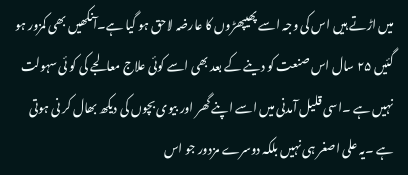میں اڑتے ہیں اس کی وجہ اسے پھیپھڑوں کا عارضہ لاحق ہو گیا ہے۔آنکھیں بھی کمزور ہو گئیں ۲۵ سال اس صنعت کو دینے کے بعد بھی اسے کوئی علاج معالجے کی کو ئی سہولت نہیں ہے ۔اسی قلیل آمدنی میں اسے اپنے گھر اور بیوی بچوں کی دیکھ بھال کر نی ہوتی ہے ۔یہ علی اصغر ہی نہیں بلکہ دوسرے مزدور جو اس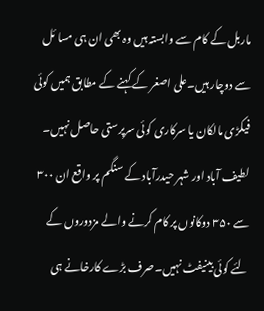ماربل کے کام سے وابستہ ہیں وہ بھی ان ہی مسا ئل سے دوچار ہیں۔علی اصغر کے کہنے کے مطابق ہمیں کوئی فیکڑی مالکان یا سرکاری کوئی سرپرستی حاصل نہیں۔
لطیف آباد اور شہر حیدرآباد کے سنگم پر واقع ان ۳۰۰ سے ۳۵۰ دوکانوں پر کام کرنے والے مزدوروں کے لئے کوئی بینیفٹ نہیں۔صرف بڑے کارخانے ہی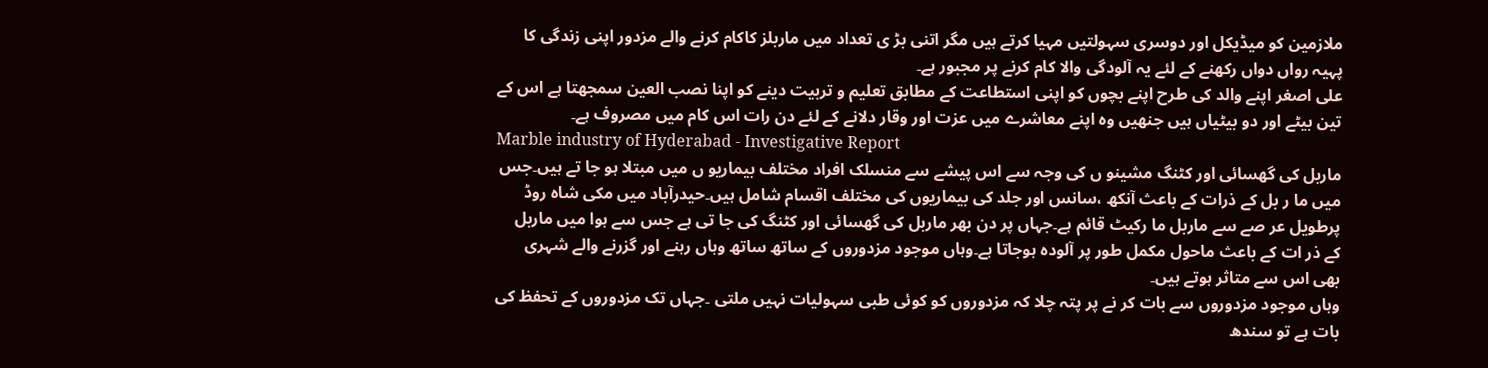ملازمین کو میڈیکل اور دوسری سہولتیں مہیا کرتے ہیں مگر اتنی بڑ ی تعداد میں ماربلز کاکام کرنے والے مزدور اپنی زندگی کا پہیہ رواں دواں رکھنے کے لئے یہ آلودگی والا کام کرنے پر مجبور ہے۔
علی اصغر اپنے والد کی طرح اپنے بچوں کو اپنی استطاعت کے مطابق تعلیم و تربیت دینے کو اپنا نصب العین سمجھتا ہے اس کے تین بیٹے اور دو بیٹیاں ہیں جنھیں وہ اپنے معاشرے میں عزت اور وقار دلانے کے لئے دن رات اس کام میں مصروف ہے۔
Marble industry of Hyderabad - Investigative Report
ماربل کی گھسائی اور کٹنگ مشینو ں کی وجہ سے اس پیشے سے منسلک افراد مختلف بیماریو ں میں مبتلا ہو جا تے ہیں۔جس میں ما ر بل کے ذرات کے باعث آنکھ ،سانس اور جلد کی بیماریوں کی مختلف اقسام شامل ہیں۔حیدرآباد میں مکی شاہ روڈ پرطویل عر صے سے ماربل ما رکیٹ قائم ہے۔جہاں پر دن بھر ماربل کی گھسائی اور کٹنگ کی جا تی ہے جس سے ہوا میں ماربل کے ذر ات کے باعث ماحول مکمل طور پر آلودہ ہوجاتا ہے۔وہاں موجود مزدوروں کے ساتھ ساتھ وہاں رہنے اور گزرنے والے شہری بھی اس سے متاثر ہوتے ہیں۔
وہاں موجود مزدوروں سے بات کر نے پر پتہ چلا کہ مزدوروں کو کوئی طبی سہولیات نہیں ملتی ۔جہاں تک مزدوروں کے تحفظ کی بات ہے تو سندھ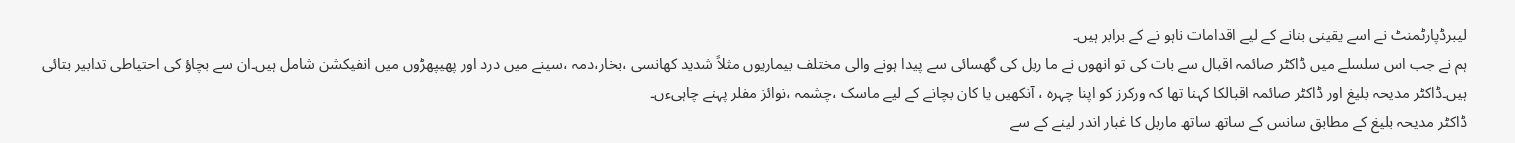لیبرڈپارٹمنٹ نے اسے یقینی بنانے کے لیے اقدامات ناہو نے کے برابر ہیں۔
ہم نے جب اس سلسلے میں ڈاکٹر صائمہ اقبال سے بات کی تو انھوں نے ما ربل کی گھسائی سے پیدا ہونے والی مختلف بیماریوں مثلاً شدید کھانسی ،بخار،دمہ ،سینے میں درد اور پھیپھڑوں میں انفیکشن شامل ہیں۔ان سے بچاؤ کی احتیاطی تدابیر بتائی ہیں۔ڈاکٹر مدیحہ بلیغ اور ڈاکٹر صائمہ اقبالکا کہنا تھا کہ ورکرز کو اپنا چہرہ ، آنکھیں یا کان بچانے کے لیے ماسک ،چشمہ ،نوائز مفلر پہنے چاہیءں۔
ڈاکٹر مدیحہ بلیغ کے مطابق سانس کے ساتھ ساتھ ماربل کا غبار اندر لینے کے سے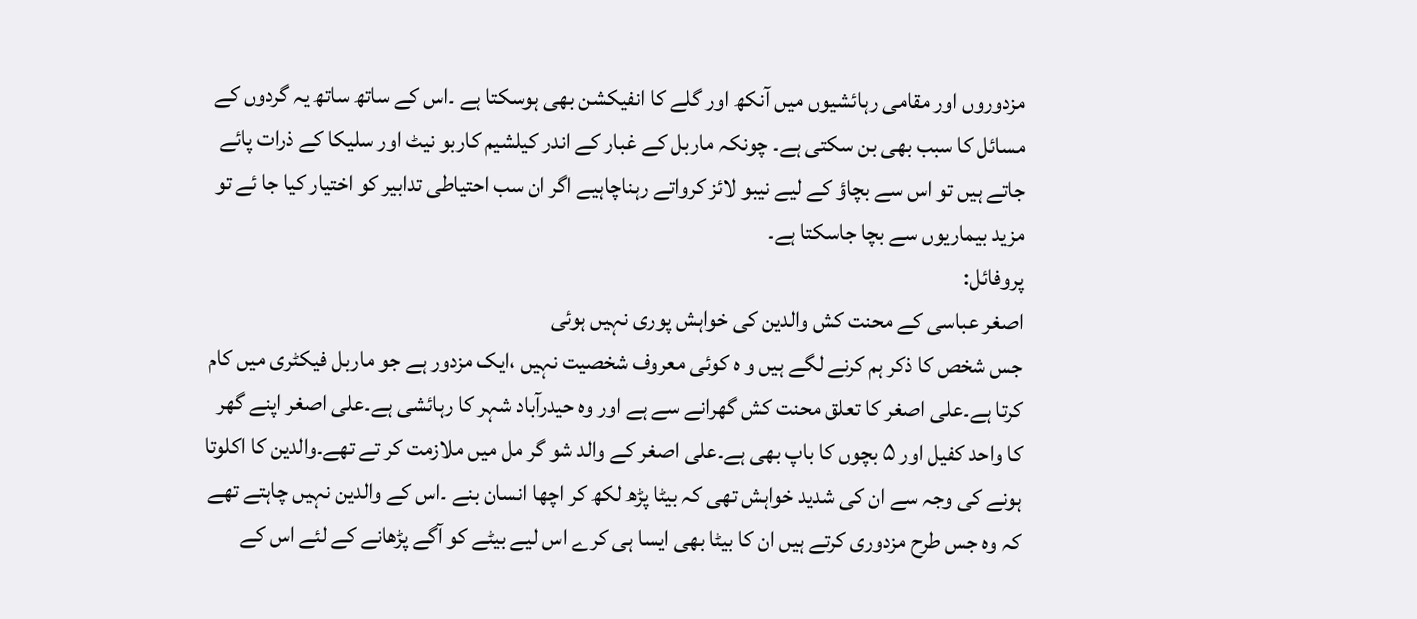مزدوروں اور مقامی رہائشیوں میں آنکھ اور گلے کا انفیکشن بھی ہوسکتا ہے ۔اس کے ساتھ ساتھ یہ گردوں کے مسائل کا سبب بھی بن سکتی ہے۔ چونکہ ماربل کے غبار کے اندر کیلشیم کاربو نیٹ اور سلیکا کے ذرات پائے جاتے ہیں تو اس سے بچاؤ کے لیے نیبو لائز کرواتے رہناچاہیے اگر ان سب احتیاطی تدابیر کو اختیار کیا جا ئے تو مزید بیماریوں سے بچا جاسکتا ہے۔
پروفائل:
اصغر عباسی کے محنت کش والدین کی خواہش پوری نہیں ہوئی
جس شخص کا ذکر ہم کرنے لگے ہیں و ہ کوئی معروف شخصیت نہیں ،ایک مزدور ہے جو ماربل فیکٹری میں کام کرتا ہے۔علی اصغر کا تعلق محنت کش گھرانے سے ہے اور وہ حیدرآباد شہر کا رہائشی ہے۔علی اصغر اپنے گھر کا واحد کفیل اور ۵ بچوں کا باپ بھی ہے۔علی اصغر کے والد شو گر مل میں ملازمت کر تے تھے۔والدین کا اکلوتا ہونے کی وجہ سے ان کی شدید خواہش تھی کہ بیٹا پڑھ لکھ کر اچھا انسان بنے ۔اس کے والدین نہیں چاہتے تھے کہ وہ جس طرح مزدوری کرتے ہیں ان کا بیٹا بھی ایسا ہی کرے اس لیے بیٹے کو آگے پڑھانے کے لئے اس کے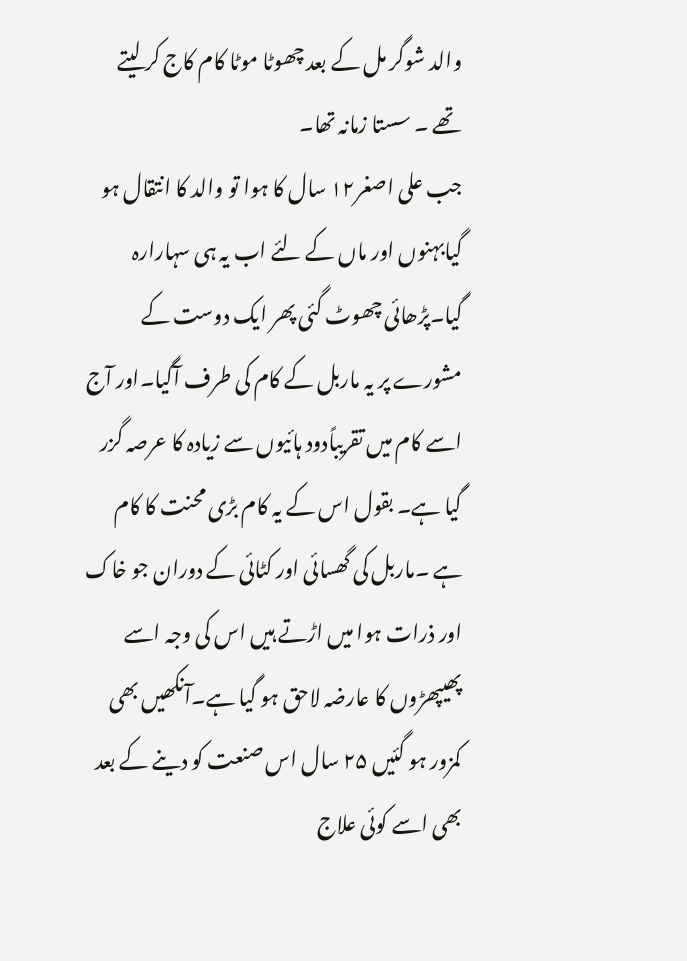والد شوگر مل کے بعد چھوٹا موٹا کام کاج کر لیتے تھے ۔ سستا زمانہ تھا۔
جب علی اصغر۱۲ سال کا ہوا تو والد کا انتقال ہو گیابہنوں اور ماں کے لئے اب یہ ہی سہارارہ گیا۔پڑھائی چھوٹ گئی پھر ایک دوست کے مشورے پر یہ ماربل کے کام کی طرف آگیا۔اور آج اسے کام میں تقریباًدود ہائیوں سے زیادہ کا عرصہ گزر گیا ہے۔ بقول اس کے یہ کام بڑی محنت کا کام ہے ۔ماربل کی گھسائی اور کٹائی کے دوران جو خاک اور ذرات ہوا میں اڑتے ہیں اس کی وجہ اسے پھیپھڑوں کا عارضہ لاحق ہو گیا ہے۔آنکھیں بھی کمزور ہو گئیں ۲۵ سال اس صنعت کو دینے کے بعد بھی اسے کوئی علاج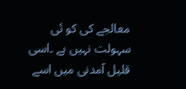معالجے کی کو ئی سہولت نہیں ہے ۔اسی قلیل آمدنی میں اسے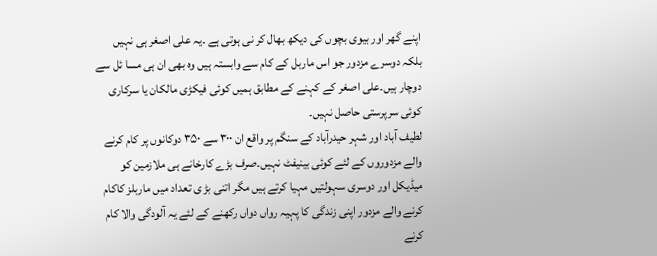اپنے گھر اور بیوی بچوں کی دیکھ بھال کر نی ہوتی ہے ۔یہ علی اصغر ہی نہیں بلکہ دوسرے مزدور جو اس ماربل کے کام سے وابستہ ہیں وہ بھی ان ہی مسا ئل سے دوچار ہیں۔علی اصغر کے کہنے کے مطابق ہمیں کوئی فیکڑی مالکان یا سرکاری کوئی سرپرستی حاصل نہیں۔
لطیف آباد اور شہر حیدرآباد کے سنگم پر واقع ان ۳۰۰ سے ۳۵۰ دوکانوں پر کام کرنے والے مزدوروں کے لئے کوئی بینیفٹ نہیں۔صرف بڑے کارخانے ہی ملازمین کو میڈیکل اور دوسری سہولتیں مہیا کرتے ہیں مگر اتنی بڑ ی تعداد میں ماربلز کاکام کرنے والے مزدور اپنی زندگی کا پہیہ رواں دواں رکھنے کے لئے یہ آلودگی والا کام کرنے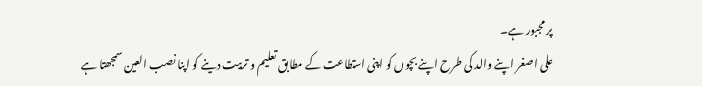پر مجبور ہے۔
علی اصغر اپنے والد کی طرح اپنے بچوں کو اپنی استطاعت کے مطابق تعلیم و تربیت دینے کو اپنا نصب العین سمجھتا ہے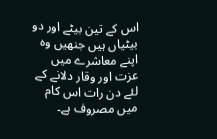اس کے تین بیٹے اور دو بیٹیاں ہیں جنھیں وہ اپنے معاشرے میں عزت اور وقار دلانے کے لئے دن رات اس کام میں مصروف ہے۔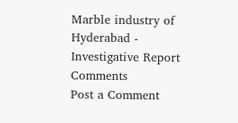Marble industry of Hyderabad - Investigative Report
Comments
Post a Comment